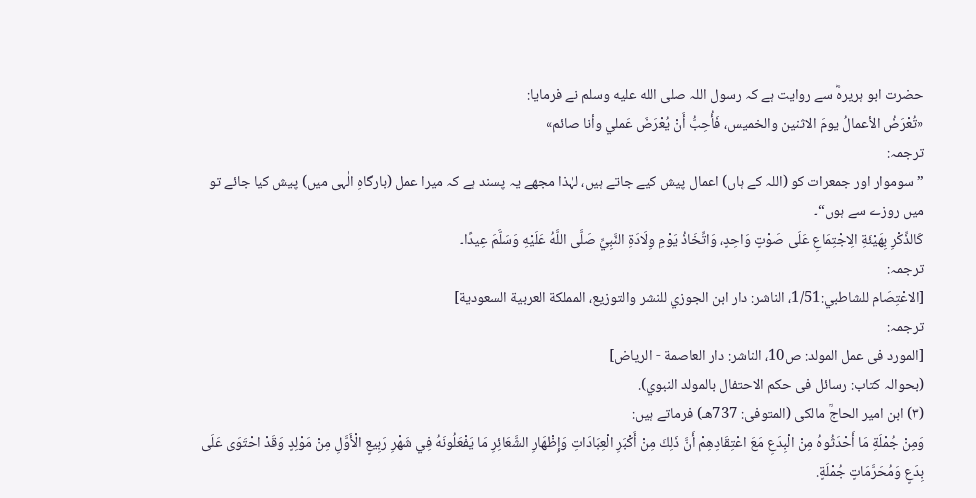حضرت ابو ہريرہؓ سے روایت ہے کہ رسول اللہ صلى الله عليه وسلم نے فرمایا:
«تُعْرَضُ الأعمالُ يومَ الاثنين والخميس، فَأُحِبُّ أَنْ يُعْرَضَ عَملي وأنا صائم»
ترجمہ:
”سوموار اور جمعرات کو (اللہ کے ہاں) اعمال پيش کیے جاتے ہيں، لہٰذا مجھے يہ پسند ہے کہ ميرا عمل (بارگاہِ الٰہی میں) پيش کیا جائے تو ميں روزے سے ہوں“۔
كَالذِّكْرِ بِهَيْئَةِ الِاجْتِمَاعِ عَلَى صَوْتٍ وَاحِدٍ، وَاتِّخَاذُ يَوْمِ وِلَادَةِ النَّبِيِّ صَلَّى اللَّهُ عَلَيْهِ وَسَلَّمَ عِيدًا۔
ترجمہ:
[الاعْتِصَام للشاطبي:1/51، الناشر: دار ابن الجوزي للنشر والتوزيع، المملكة العربية السعودية]
ترجمہ:
[المورد فى عمل المولد: ص10، الناشر: دار العاصمة - الرياض]
(بحوالہ كتاب: رسائل فى حكم الاحتفال بالمولد النبوي).
(۳) ابن امیر الحاجؒ مالکی (المتوفى: 737هـ) فرماتے ہیں:
وَمِنْ جُمْلَةِ مَا أَحْدَثُوهُ مِنْ الْبِدَعِ مَعَ اعْتِقَادِهِمْ أَنَّ ذَلِكَ مِنْ أَكْبَرِ الْعِبَادَاتِ وَإِظْهَارِ الشَّعَائِرِ مَا يَفْعَلُونَهُ فِي شَهْرِ رَبِيعٍ الْأَوَّلِ مِنْ مَوْلِدٍ وَقَدْ احْتَوَى عَلَى بِدَعٍ وَمُحَرَّمَاتٍ جُمْلَةٍ.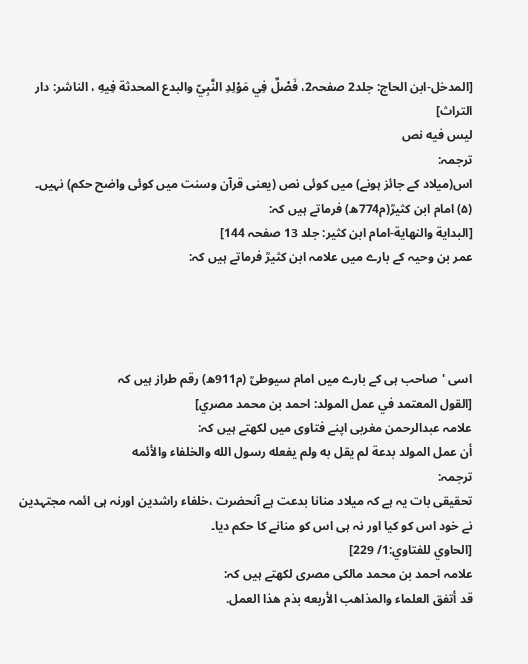[المدخل-ابن الحاج: جلد2 صفحہ2، فَصْلٌ فِي مَوْلِدِ النَّبِيّ والبدع المحدثة فِيهِ ، الناشر: دار التراث]
ليس فيه نص
ترجمہ:
اس(میلاد کے جائز ہونے) میں کوئی نص (یعنی قرآن وسنت میں کوئی واضح حکم) نہیں۔
(۵) امام ابن کثیرؒ(م774ھ) فرماتے ہیں کہ:
[البداية والنهاية-امام ابن کثیر: جلد 13 صفحہ 144]
عمر بن وحیہ کے بارے میں علامہ ابن کثیرؒ فرماتے ہیں کہ:




اسی 'صاحب ہی کے بارے میں امام سیوطیؒ (م911ھ) رقم طراز ہیں کہ
[القول المعتمد في عمل المولد: احمد بن محمد مصري]
علامہ عبدالرحمن مغربی اپنے فتاوی میں لکھتے ہیں کہ:
أن عمل المولد بدعة لم يقل به ولم يفعله رسول الله والخلفاء والأئمه
ترجمہ:
تحقیقی بات یہ ہے کہ میلاد منانا بدعت ہے آنحضرت ،خلفاء راشدین اورنہ ہی ائمہ مجتہدین نے خود اس کو کیا اور نہ ہی اس کو منانے کا حکم دیا۔
[الحاوي للفتاوي:1/ 229]
علامہ احمد بن محمد مالکی مصری لکھتے ہیں کہ:
قد أتفق العلماء والمذاهب الأربعه بذم هذا العمل.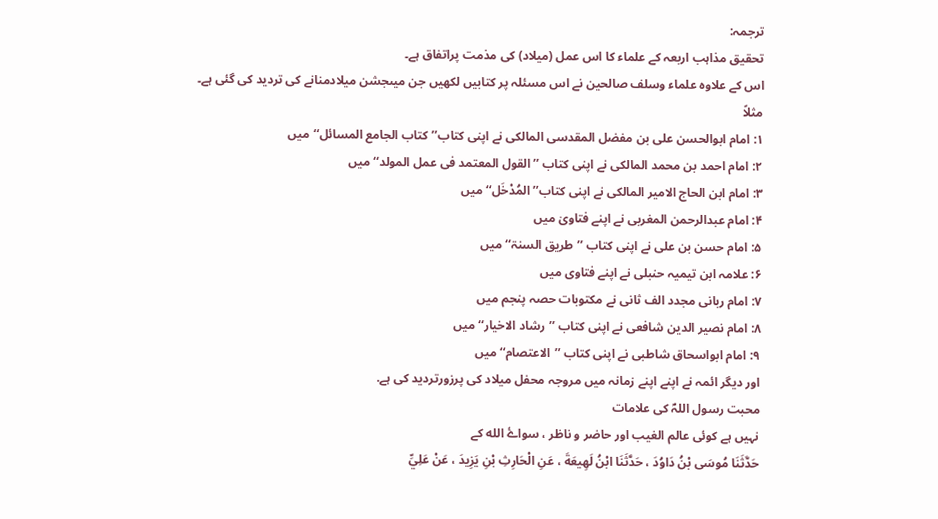ترجمہ:
تحقیق مذاہب اربعہ کے علماء کا اس عمل (میلاد) کی مذمت پراتفاق ہے۔
اس کے علاوہ علماء وسلف صالحین نے اس مسئلہ پر کتابیں لکھیں جن میںجشن میلادمنانے کی تردید کی گئی ہے۔
مثلاً
۱: امام ابوالحسن علی بن مفضل المقدسی المالکی نے اپنی کتاب’’کتاب الجامع المسائل‘‘میں
۲: امام احمد بن محمد المالکی نے اپنی کتاب ’’القول المعتمد فی عمل المولد‘‘ میں
۳: امام ابن الحاج الامیر المالکی نے اپنی کتاب’’ المُدْخَل‘‘ میں
۴: امام عبدالرحمن المغربی نے اپنے فتاویٰ میں
۵: امام حسن بن علی نے اپنی کتاب ’’طریق السنۃ‘‘ میں
۶: علامہ ابن تیمیہ حنبلی نے اپنے فتاوی میں
۷: امام ربانی مجدد الف ثانی نے مکتوبات حصہ پنجم میں
۸: امام نصیر الدین شافعی نے اپنی کتاب ’’رشاد الاخیار‘‘ میں
۹: امام ابواسحاق شاطبی نے اپنی کتاب ’’الاعتصام‘‘ میں
اور دیگر ائمہ نے اپنے اپنے زمانہ میں مروجہ محفل میلاد کی پرزورتردید کی ہے.
محبت رسول اللہؐ کی علامات
نہیں ہے کوئی عالم الغیب اور حاضر و ناظر ، سواۓ الله کے
حَدَّثَنَا مُوسَى بْنُ دَاوُدَ ، حَدَّثَنَا ابْنُ لَهِيعَةَ ، عَنِ الْحَارِثِ بْنِ يَزِيدَ ، عَنْ عَلِيِّ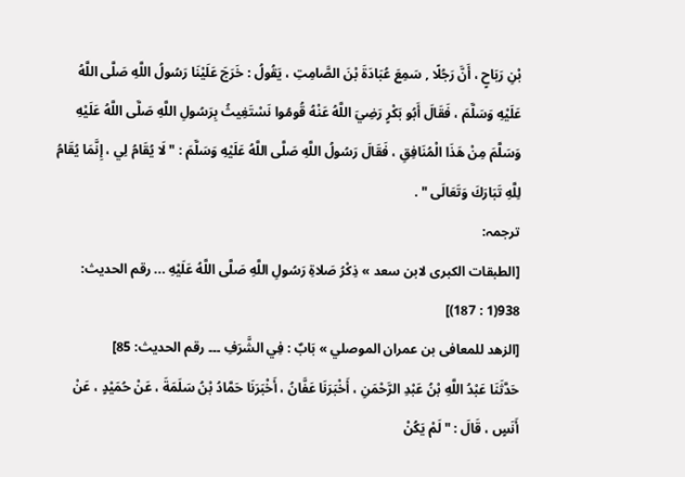بْنِ رَبَاحٍ ، أَنَّ رَجُلًا , سَمِعَ عُبَادَةَ بْنَ الصَّامِتِ ، يَقُولُ : خَرَجَ عَلَيْنَا رَسُولُ اللَّهِ صَلَّى اللَّهُ عَلَيْهِ وَسَلَّمَ ، فَقَالَ أَبُو بَكْرٍ رَضِيَ اللَّهُ عَنْهُ قُومُوا نَسْتَغِيثُ بِرَسُولِ اللَّهِ صَلَّى اللَّهُ عَلَيْهِ وَسَلَّمَ مِنْ هَذَا الْمُنَافِقِ ، فَقَالَ رَسُولُ اللَّهِ صَلَّى اللَّهُ عَلَيْهِ وَسَلَّمَ : " لَا يُقَامُ لِي ، إِنَّمَا يُقَامُ لِلَّهِ تَبَارَكَ وَتَعَالَى " .
ترجمہ:
[الطبقات الكبرى لابن سعد » ذِكْرُ صَلاةِ رَسُولِ اللَّهِ صَلَّى اللَّهُ عَلَيْهِ ... رقم الحديث: 938(1 : 187)]
[الزهد للمعافى بن عمران الموصلي » بَابٌ : فِي الشَّرَفِ ۔۔۔ رقم الحديث: 85]
حَدَّثَنَا عَبْدُ اللَّهِ بْنُ عَبْدِ الرَّحْمَنِ ، أَخْبَرَنَا عَفَّانُ ، أَخْبَرَنَا حَمَّادُ بْنُ سَلَمَةَ ، عَنْ حُمَيْدٍ ، عَنْ أَنَسٍ ، قَالَ : " لَمْ يَكُنْ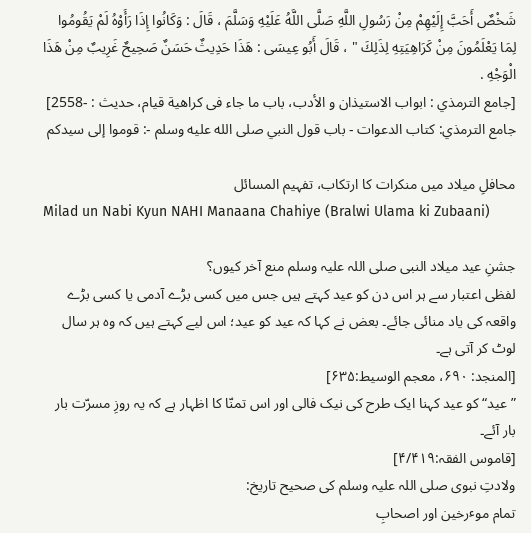شَخْصٌ أَحَبَّ إِلَيْهِمْ مِنْ رَسُولِ اللَّهِ صَلَّى اللَّهُ عَلَيْهِ وَسَلَّمَ ، قَالَ : وَكَانُوا إِذَا رَأَوْهُ لَمْ يَقُومُوا لِمَا يَعْلَمُونَ مِنْ كَرَاهِيَتِهِ لِذَلِكَ " ، قَالَ أَبُو عِيسَى : هَذَا حَدِيثٌ حَسَنٌ صَحِيحٌ غَرِيبٌ مِنْ هَذَا الْوَجْهِ .
[جامع الترمذي : ابواب الاستيذان و الأدب، باب ما جاء فی كراهية قيام، حديث : -2558]
جامع الترمذي: كتاب الدعوات - باب قول النبي صلى الله عليه وسلم -: قوموا إلى سيدكم

محافلِ میلاد میں منکرات کا ارتکاب، تفہیم المسائل
Milad un Nabi Kyun NAHI Manaana Chahiye (Bralwi Ulama ki Zubaani)

جشنِ عید میلاد النبی صلی اللہ علیہ وسلم منع آخر کیوں؟
لفظی اعتبار سے ہر اس دن کو عید کہتے ہیں جس میں کسی بڑے آدمی یا کسی بڑے واقعہ کی یاد منائی جائے۔ بعض نے کہا کہ عید کو عید؛ اس لیے کہتے ہیں کہ وہ ہر سال لوٹ کر آتی ہے۔
[المنجد: ۶۹۰، معجم الوسیط:۶۳۵]
”عید“ کو عید کہنا ایک طرح کی نیک فالی اور اس تمنّا کا اظہار ہے کہ یہ روزِ مسرّت بار بار آئے۔
[قاموس الفقہ:۴/۴۱۹]
ولادتِ نبوی صلی اللہ علیہ وسلم کی صحیح تاریخ:
تمام موٴرخین اور اصحابِ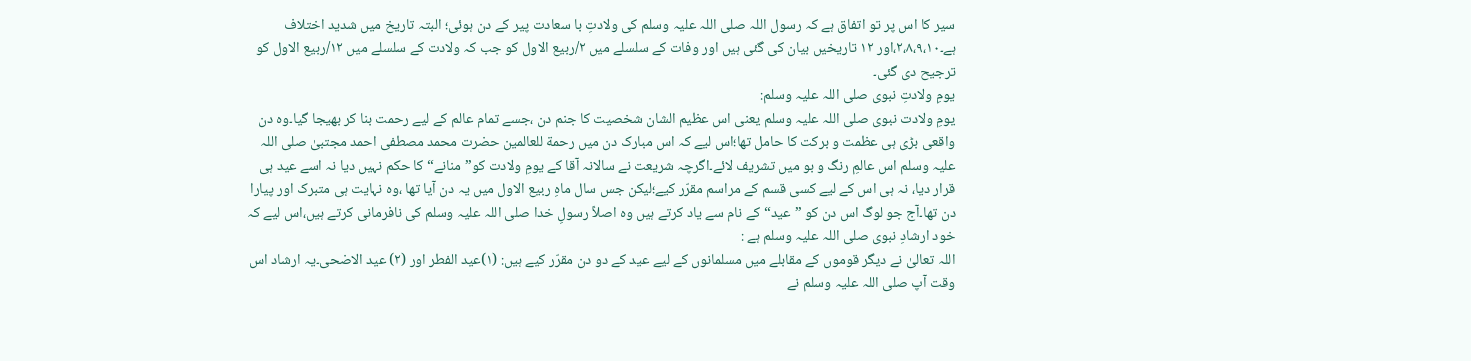سیر کا اس پر تو اتفاق ہے کہ رسول اللہ صلی اللہ علیہ وسلم کی ولادتِ با سعادت پیر کے دن ہوئی؛ البتہ تاریخ میں شدید اختلاف ہے۔۲،۸،۹،۱۰،اور ۱۲ تاریخیں بیان کی گئی ہیں اور وفات کے سلسلے میں ۲/ربیع الاول کو جب کہ ولادت کے سلسلے میں ۱۲/ربیع الاول کو ترجیح دی گئی۔
یومِ ولادتِ نبوی صلی اللہ علیہ وسلم:
یومِ ولادت نبوی صلی اللہ علیہ وسلم یعنی اس عظیم الشان شخصیت کا جنم دن ،جسے تمام عالم کے لیے رحمت بنا کر بھیجا گیا۔وہ دن واقعی بڑی ہی عظمت و برکت کا حامل تھا؛اس لیے کہ اس مبارک دن میں رحمة للعالمین حضرت محمد مصطفی احمد مجتبیٰ صلی اللہ علیہ وسلم اس عالمِ رنگ و بو میں تشریف لائے۔اگرچہ شریعت نے سالانہ آقا کے یومِ ولادت کو”منانے“ کا حکم نہیں دیا نہ اسے عید ہی قرار دیا، نہ ہی اس کے لیے کسی قسم کے مراسم مقرّر کیے؛لیکن جس سال ماہِ ربیع الاول میں یہ دن آیا تھا ،وہ نہایت ہی متبرک اور پیارا دن تھا۔آج جو لوگ اس دن کو ”عید“ کے نام سے یاد کرتے ہیں وہ اصلاً رسولِ خدا صلی اللہ علیہ وسلم کی نافرمانی کرتے ہیں،اس لیے کہ خود ارشادِ نبوی صلی اللہ علیہ وسلم ہے :
اللہ تعالیٰ نے دیگر قوموں کے مقابلے میں مسلمانوں کے لیے عید کے دو دن مقرّر کیے ہیں: (۱)عید الفطر اور (۲) عید الاضحی۔یہ ارشاد اس وقت آپ صلی اللہ علیہ وسلم نے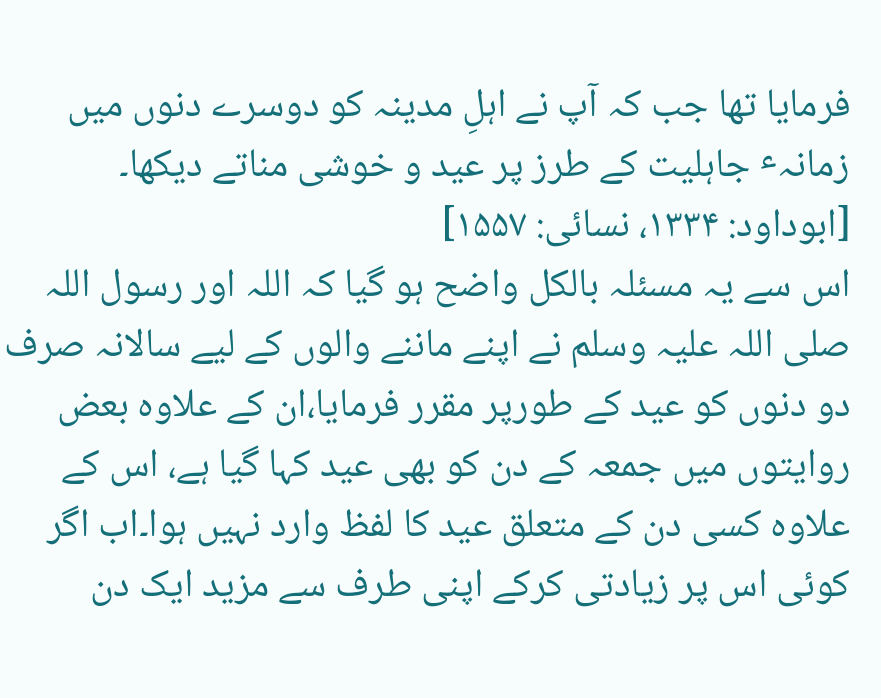فرمایا تھا جب کہ آپ نے اہلِ مدینہ کو دوسرے دنوں میں زمانہٴ جاہلیت کے طرز پر عید و خوشی مناتے دیکھا۔
[ابوداود: ۱۳۳۴، نسائی: ۱۵۵۷]
اس سے یہ مسئلہ بالکل واضح ہو گیا کہ اللہ اور رسول اللہ صلی اللہ علیہ وسلم نے اپنے ماننے والوں کے لیے سالانہ صرف دو دنوں کو عید کے طورپر مقرر فرمایا،ان کے علاوہ بعض روایتوں میں جمعہ کے دن کو بھی عید کہا گیا ہے، اس کے علاوہ کسی دن کے متعلق عید کا لفظ وارد نہیں ہوا۔اب اگر کوئی اس پر زیادتی کرکے اپنی طرف سے مزید ایک دن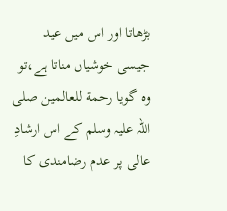بڑھاتا اور اس میں عید جیسی خوشیاں مناتا ہے،تو وہ گویا رحمة للعالمین صلی اللہ علیہ وسلم کے اس ارشادِ عالی پر عدم رضامندی کا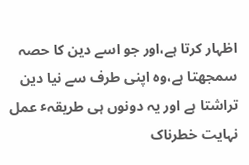اظہار کرتا ہے،اور جو اسے دین کا حصہ سمجھتا ہے،وہ اپنی طرف سے نیا دین تراشتا ہے اور یہ دونوں ہی طریقہٴ عمل نہایت خطرناک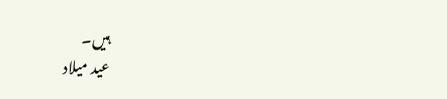ہیں۔
عید میلاد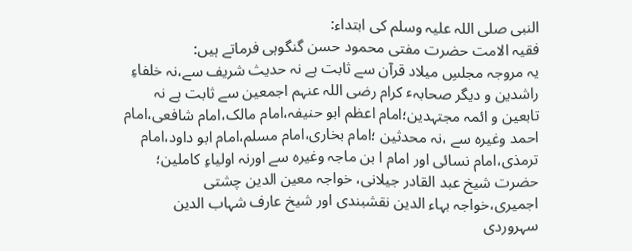النبی صلی اللہ علیہ وسلم کی ابتداء:
فقیہ الامت حضرت مفتی محمود حسن گنگوہی فرماتے ہیں:
یہ مروجہ مجلسِ میلاد قرآن سے ثابت ہے نہ حدیث شریف سے،نہ خلفاءِ راشدین و دیگر صحابہٴ کرام رضی اللہ عنہم اجمعین سے ثابت ہے نہ تابعین و ائمہ مجتہدین؛امام اعظم ابو حنیفہ،امام مالک،امام شافعی،امام احمد وغیرہ سے ،نہ محدثین ؛امام بخاری،امام مسلم،امام ابو داود،امام ترمذی،امام نسائی اور امام ا بن ماجہ وغیرہ سے اورنہ اولیاءِ کاملین؛ حضرت شیخ عبد القادر جیلانی، خواجہ معین الدین چشتی اجمیری،خواجہ بہاء الدین نقشبندی اور شیخ عارف شہاب الدین سہروردی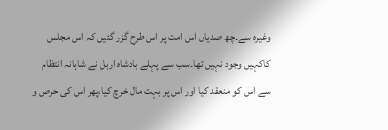وغیرہ سے۔چھ صدیاں اس امت پر اس طرح گزر گئیں کہ اس مجلس کاکہیں وجود نہیں تھا۔سب سے پہلے بادشاہ اربل نے شاہانہ انتظام سے اس کو منعقد کیا اور اس پر بہت مال خرچ کیا،پھر اس کی حرص و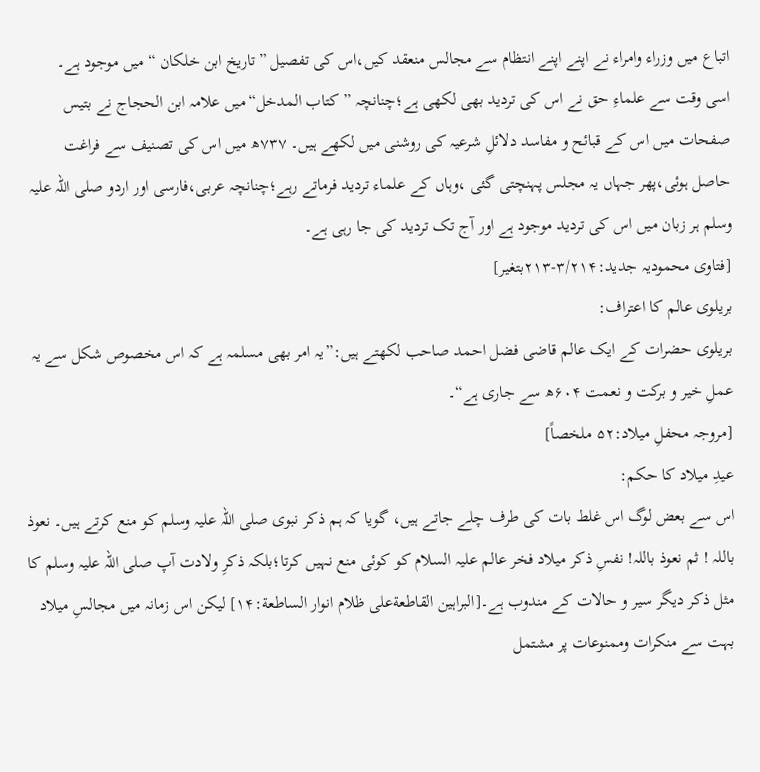اتباع میں وزراء وامراء نے اپنے اپنے انتظام سے مجالس منعقد کیں،اس کی تفصیل ”تاریخ ابن خلکان “ میں موجود ہے۔
اسی وقت سے علماءِ حق نے اس کی تردید بھی لکھی ہے؛چنانچہ ”کتاب المدخل“میں علامہ ابن الحجاج نے بتیس صفحات میں اس کے قبائح و مفاسد دلائلِ شرعیہ کی روشنی میں لکھے ہیں۔ ۷۳۷ھ میں اس کی تصنیف سے فراغت حاصل ہوئی،پھر جہاں یہ مجلس پہنچتی گئی ،وہاں کے علماء تردید فرماتے رہے؛چنانچہ عربی،فارسی اور اردو صلی اللہ علیہ وسلم ہر زبان میں اس کی تردید موجود ہے اور آج تک تردید کی جا رہی ہے۔
[فتاوی محمودیہ جدید:۳/۲۱۴-۲۱۳بتغیر]
بریلوی عالم کا اعتراف:
بریلوی حضرات کے ایک عالم قاضی فضل احمد صاحب لکھتے ہیں:”یہ امر بھی مسلمہ ہے کہ اس مخصوص شکل سے یہ عملِ خیر و برکت و نعمت ۶۰۴ھ سے جاری ہے“۔
[مروجہ محفلِ میلاد:۵۲ ملخصاً]
عیدِ میلاد کا حکم:
اس سے بعض لوگ اس غلط بات کی طرف چلے جاتے ہیں، گویا کہ ہم ذکر نبوی صلی اللہ علیہ وسلم کو منع کرتے ہیں۔ نعوذ باللہ ! ثم نعوذ باللہ! نفسِ ذکر میلاد فخر عالم علیہ السلام کو کوئی منع نہیں کرتا؛بلکہ ذکرِ ولادت آپ صلی اللہ علیہ وسلم کا مثل ذکر دیگر سیر و حالات کے مندوب ہے۔[البراہین القاطعةعلی ظلام انوار الساطعة:۱۴] لیکن اس زمانہ میں مجالسِ میلاد بہت سے منکرات وممنوعات پر مشتمل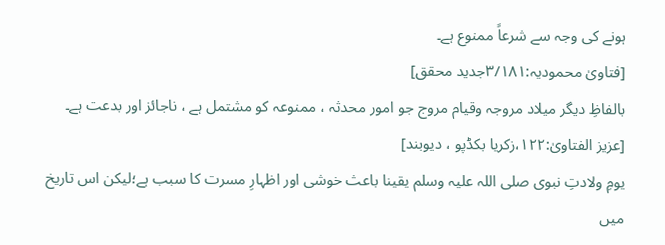ہونے کی وجہ سے شرعاً ممنوع ہے۔
[فتاویٰ محمودیہ:۳/۱۸۱جدید محقق]
بالفاظِ دیگر میلاد مروجہ وقیام مروج جو امور محدثہ ، ممنوعہ کو مشتمل ہے ، ناجائز اور بدعت ہے۔
[عزیز الفتاویٰ:۱۲۲،زکریا بکڈپو ، دیوبند]
یومِ ولادتِ نبوی صلی اللہ علیہ وسلم یقینا باعث خوشی اور اظہارِ مسرت کا سبب ہے؛لیکن اس تاریخ میں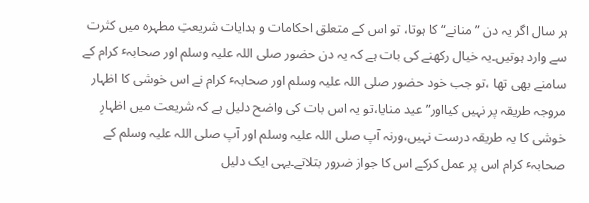ہر سال اگر یہ دن ”منانے“ کا ہوتا، تو اس کے متعلق احکامات و ہدایات شریعتِ مطہرہ میں کثرت سے وارد ہوتیں۔یہ خیال رکھنے کی بات ہے کہ یہ دن حضور صلی اللہ علیہ وسلم اور صحابہٴ کرام کے سامنے بھی تھا ،تو جب خود حضور صلی اللہ علیہ وسلم اور صحابہٴ کرام نے اس خوشی کا اظہار مروجہ طریقہ پر نہیں کیااور” عید منایا،تو یہ اس بات کی واضح دلیل ہے کہ شریعت میں اظہارِ خوشی کا یہ طریقہ درست نہیں،ورنہ آپ صلی اللہ علیہ وسلم اور آپ صلی اللہ علیہ وسلم کے صحابہٴ کرام اس پر عمل کرکے اس کا جواز ضرور بتلاتے۔یہی ایک دلیل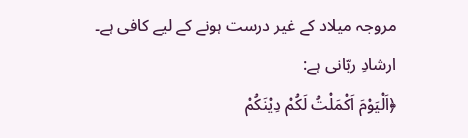مروجہ میلاد کے غیر درست ہونے کے لیے کافی ہے۔
ارشادِ ربّانی ہے:
﴿اَلْیَوْمَ اَکْمَلْتُ لَکُمْ دِیْنَکُمْ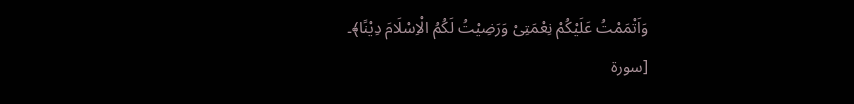وَاَتْمَمْتُ عَلَیْکُمْ نِعْمَتِیْ وَرَضِیْتُ لَکُمُ الْاِسْلَامَ دِیْنًا﴾۔
[سورة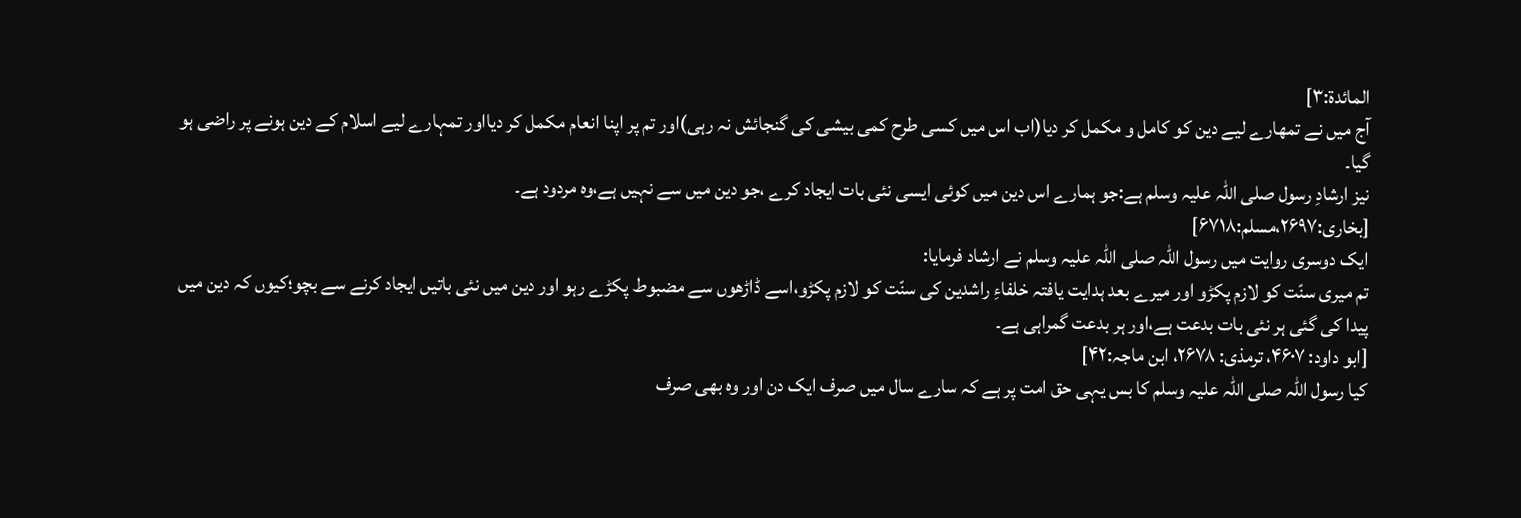المائدة:۳]
آج میں نے تمھارے لیے دین کو کامل و مکمل کر دیا(اب اس میں کسی طرح کمی بیشی کی گنجائش نہ رہی)اور تم پر اپنا انعام مکمل کر دیااور تمہارے لیے اسلام کے دین ہونے پر راضی ہو گیا۔
نیز ارشادِ رسول صلی اللہ علیہ وسلم ہے:جو ہمارے اس دین میں کوئی ایسی نئی بات ایجاد کرے ،جو دین میں سے نہیں ہے،وہ مردود ہے۔
[بخاری:۲۶۹۷،مسلم:۶۷۱۸]
ایک دوسری روایت میں رسول اللہ صلی اللہ علیہ وسلم نے ارشاد فرمایا:
تم میری سنّت کو لازم پکڑو اور میرے بعد ہدایت یافتہ خلفاءِ راشدین کی سنّت کو لازم پکڑو،اسے ڈاڑھوں سے مضبوط پکڑے رہو اور دین میں نئی باتیں ایجاد کرنے سے بچو؛کیوں کہ دین میں پیدا کی گئی ہر نئی بات بدعت ہے،اور ہر بدعت گمراہی ہے۔
[ابو داود: ۴۶۰۷، ترمذی: ۲۶۷۸، ابن ماجہ:۴۲]
کیا رسول اللہ صلی اللہ علیہ وسلم کا بس یہی حق امت پر ہے کہ سارے سال میں صرف ایک دن اور وہ بھی صرف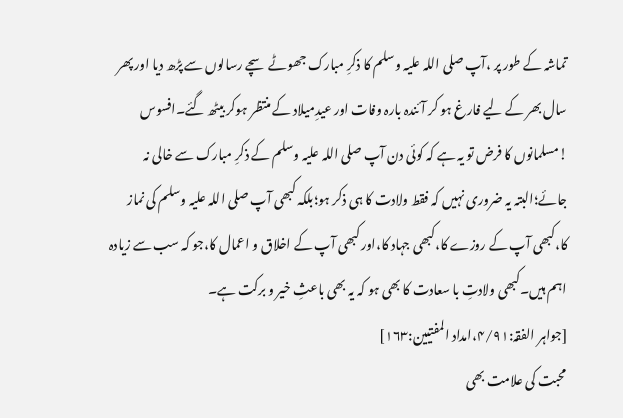تماشہ کے طور پر ،آپ صلی اللہ علیہ وسلم کا ذکرِ مبارک جھوٹے سچے رسالوں سے پڑھ دیا اور پھر سال بھر کے لیے فارغ ہو کر آئندہ بارہ وفات اور عیدِمیلاد کے منتظر ہوکر بیٹھ گئے۔افسوس !مسلمانوں کا فرض تو یہ ہے کہ کوئی دن آپ صلی اللہ علیہ وسلم کے ذکرِ مبارک سے خالی نہ جائے؛البتہ یہ ضروری نہیں کہ فقط ولادت کا ہی ذکر ہو؛بلکہ کبھی آپ صلی اللہ علیہ وسلم کی نماز کا،کبھی آپ کے روزے کا،کبھی جہاد کا،اور کبھی آپ کے اخلاق و اعمال کا،جو کہ سب سے زیادہ اہم ہیں۔کبھی ولادتِ با سعادت کا بھی ہو کہ یہ بھی باعثِ خیر و برکت ہے۔
[جواہر الفقہ:۴/۹۱،امداد المفتیین:۱۶۳]
محبت کی علامت بھی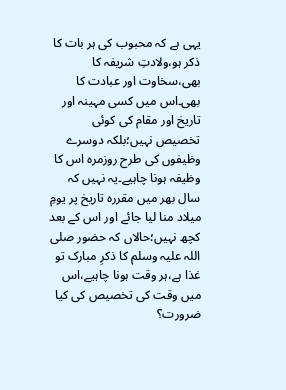یہی ہے کہ محبوب کی ہر بات کا ذکر ہو،ولادتِ شریفہ کا بھی،سخاوت اور عبادت کا بھی۔اس میں کسی مہینہ اور تاریخ اور مقام کی کوئی تخصیص نہیں؛بلکہ دوسرے وظیفوں کی طرح روزمرہ اس کا وظیفہ ہونا چاہیے۔یہ نہیں کہ سال بھر میں مقررہ تاریخ پر یومِ میلاد منا لیا جائے اور اس کے بعد کچھ نہیں؛حالاں کہ حضور صلی اللہ علیہ وسلم کا ذکرِ مبارک تو غذا ہے،ہر وقت ہونا چاہیے،اس میں وقت کی تخصیص کی کیا ضرورت؟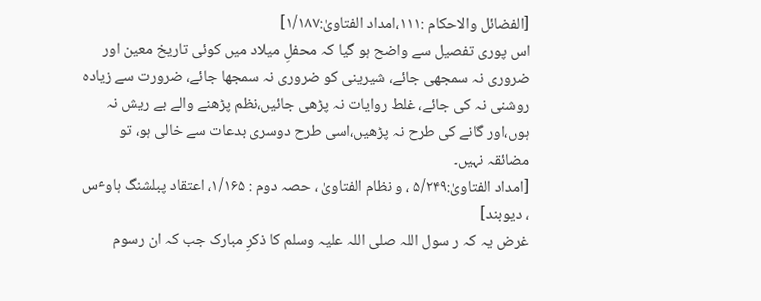[الفضائل والاحکام :۱۱۱،امداد الفتاویٰ:۱/۱۸۷]
اس پوری تفصیل سے واضح ہو گیا کہ محفلِ میلاد میں کوئی تاریخ معین اور ضروری نہ سمجھی جائے، شیرینی کو ضروری نہ سمجھا جائے، ضرورت سے زیادہ روشنی نہ کی جائے، غلط روایات نہ پڑھی جائیں،نظم پڑھنے والے بے ریش نہ ہوں،اور گانے کی طرح نہ پڑھیں،اسی طرح دوسری بدعات سے خالی ہو، تو مضائقہ نہیں۔
[امداد الفتاویٰ:۵/۲۴۹ ، و نظام الفتاویٰ ، حصہ دوم : ۱/۱۶۵، اعتقاد پبلشنگ ہاوٴس ، دیوبند]
غرض یہ کہ ر سول اللہ صلی اللہ علیہ وسلم کا ذکرِ مبارک جب کہ ان رسوم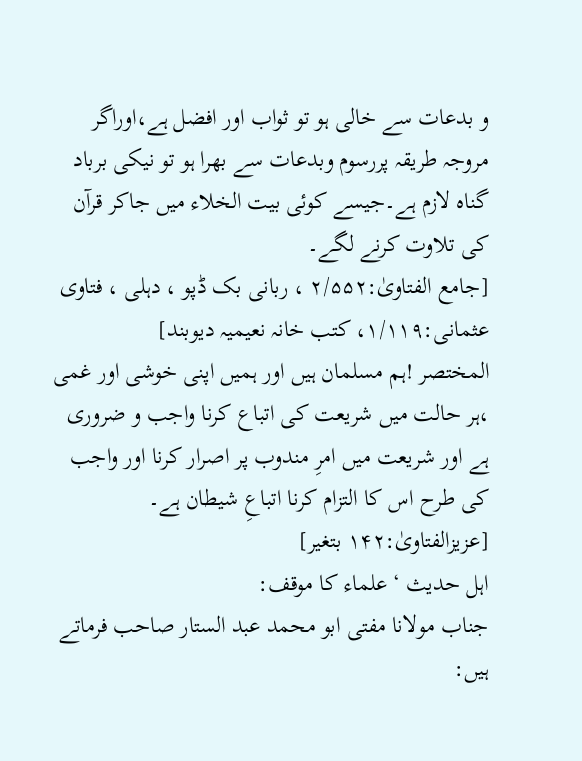و بدعات سے خالی ہو تو ثواب اور افضل ہے،اوراگر مروجہ طریقہ پررسوم وبدعات سے بھرا ہو تو نیکی برباد گناہ لازم ہے۔جیسے کوئی بیت الخلاء میں جاکر قرآن کی تلاوت کرنے لگے۔
[جامع الفتاویٰ:۲/۵۵۲ ، ربانی بک ڈپو ، دہلی ، فتاوی عثمانی:۱/۱۱۹، کتب خانہ نعیمیہ دیوبند]
المختصر !ہم مسلمان ہیں اور ہمیں اپنی خوشی اور غمی ،ہر حالت میں شریعت کی اتباع کرنا واجب و ضروری ہے اور شریعت میں امرِ مندوب پر اصرار کرنا اور واجب کی طرح اس کا التزام کرنا اتباعِ شیطان ہے۔
[عزیزالفتاویٰ:۱۴۲ بتغیر]
اہل حدیث ‘ علماء کا موقف:
جناب مولانا مفتی ابو محمد عبد الستار صاحب فرماتے ہیں: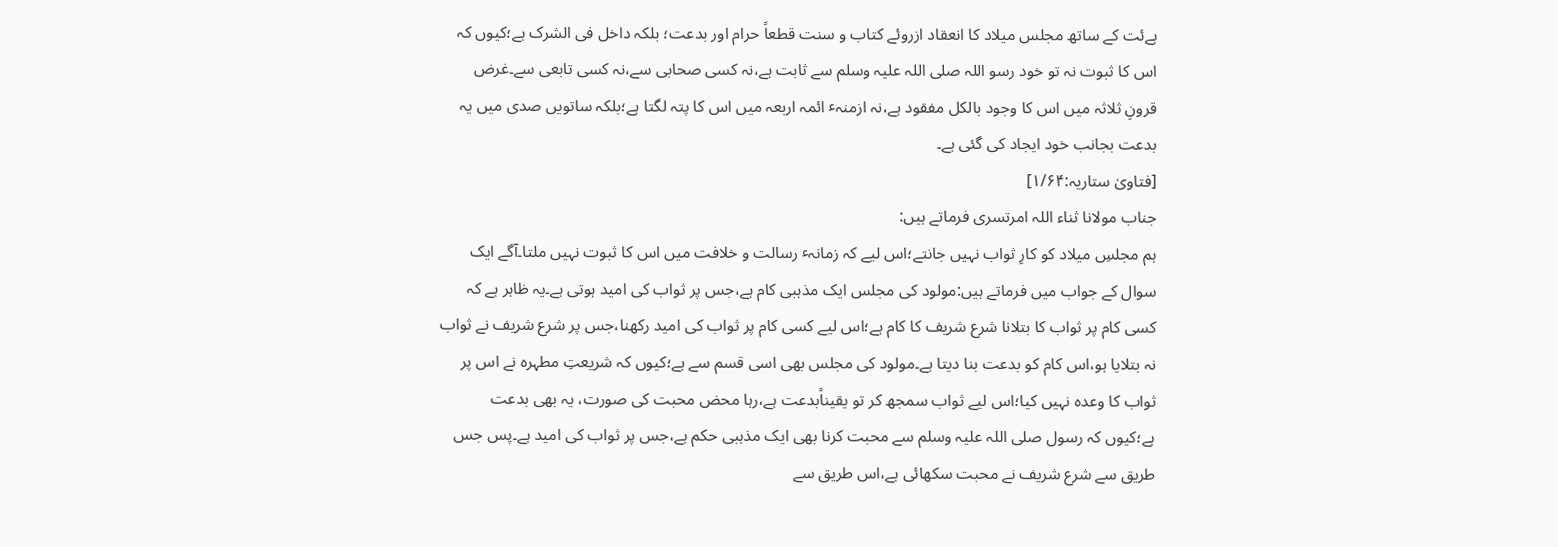ہےئت کے ساتھ مجلس میلاد کا انعقاد ازروئے کتاب و سنت قطعاً حرام اور بدعت؛ بلکہ داخل فی الشرک ہے؛کیوں کہ اس کا ثبوت نہ تو خود رسو اللہ صلی اللہ علیہ وسلم سے ثابت ہے،نہ کسی صحابی سے،نہ کسی تابعی سے۔غرض قرونِ ثلاثہ میں اس کا وجود بالکل مفقود ہے،نہ ازمنہٴ ائمہ اربعہ میں اس کا پتہ لگتا ہے؛بلکہ ساتویں صدی میں یہ بدعت بجانب خود ایجاد کی گئی ہے۔
[فتاویٰ ستاریہ:۱/۶۴]
جناب مولانا ثناء اللہ امرتسری فرماتے ہیں:
ہم مجلسِ میلاد کو کارِ ثواب نہیں جانتے؛اس لیے کہ زمانہٴ رسالت و خلافت میں اس کا ثبوت نہیں ملتا۔آگے ایک سوال کے جواب میں فرماتے ہیں:مولود کی مجلس ایک مذہبی کام ہے،جس پر ثواب کی امید ہوتی ہے۔یہ ظاہر ہے کہ کسی کام پر ثواب کا بتلانا شرع شریف کا کام ہے؛اس لیے کسی کام پر ثواب کی امید رکھنا،جس پر شرع شریف نے ثواب نہ بتلایا ہو،اس کام کو بدعت بنا دیتا ہے۔مولود کی مجلس بھی اسی قسم سے ہے؛کیوں کہ شریعتِ مطہرہ نے اس پر ثواب کا وعدہ نہیں کیا؛اس لیے ثواب سمجھ کر تو یقیناًبدعت ہے،رہا محض محبت کی صورت، یہ بھی بدعت ہے؛کیوں کہ رسول صلی اللہ علیہ وسلم سے محبت کرنا بھی ایک مذہبی حکم ہے،جس پر ثواب کی امید ہے۔پس جس طریق سے شرع شریف نے محبت سکھائی ہے،اس طریق سے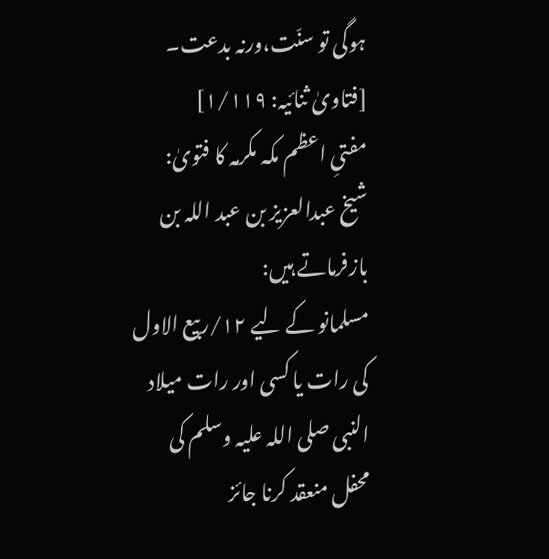ہوگی تو سنّت،ورنہ بدعت۔
[فتاویٰ ثنائیہ: ۱/۱۱۹]
مفتیِ اعظم مکہ مکرمہ کا فتویٰ:
شیخ عبدالعزیز بن عبد اللہ بن بازفرماتے ہیں:
مسلمانو کے لیے ۱۲/ربیع الاول کی رات یا کسی اور رات میلاد النبی صلی اللہ علیہ وسلم کی محفل منعقد کرنا جائز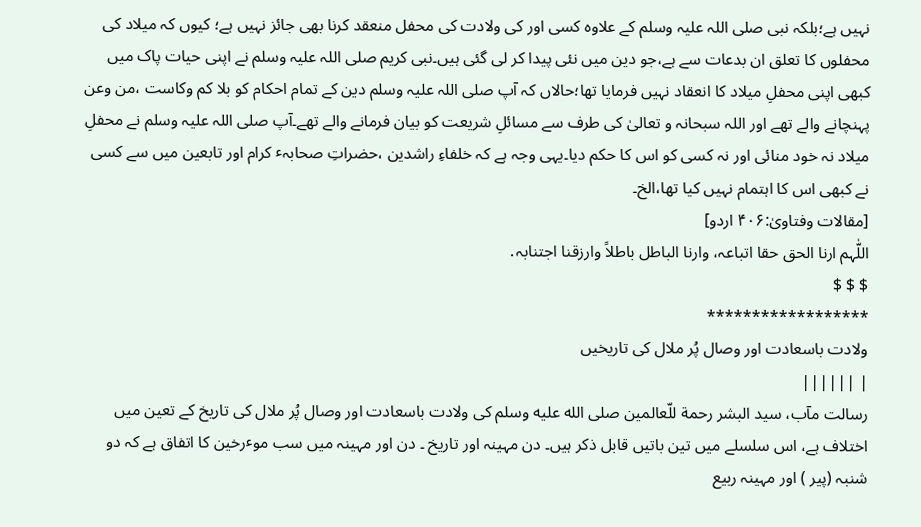نہیں ہے؛بلکہ نبی صلی اللہ علیہ وسلم کے علاوہ کسی اور کی ولادت کی محفل منعقد کرنا بھی جائز نہیں ہے؛ کیوں کہ میلاد کی محفلوں کا تعلق ان بدعات سے ہے،جو دین میں نئی پیدا کر لی گئی ہیں۔نبی کریم صلی اللہ علیہ وسلم نے اپنی حیات پاک میں کبھی اپنی محفلِ میلاد کا انعقاد نہیں فرمایا تھا؛حالاں کہ آپ صلی اللہ علیہ وسلم دین کے تمام احکام کو بلا کم وکاست ،من وعن پہنچانے والے تھے اور اللہ سبحانہ و تعالیٰ کی طرف سے مسائلِ شریعت کو بیان فرمانے والے تھے۔آپ صلی اللہ علیہ وسلم نے محفلِ میلاد نہ خود منائی اور نہ کسی کو اس کا حکم دیا۔یہی وجہ ہے کہ خلفاءِ راشدین ،حضراتِ صحابہٴ کرام اور تابعین میں سے کسی نے کبھی اس کا اہتمام نہیں کیا تھا،الخ۔
[مقالات وفتاویٰ:۴۰۶ اردو]
اللّٰہم ارنا الحق حقا اتباعہ، وارنا الباطل باطلاً وارزقنا اجتنابہ․
$ $ $
******************
ولادت باسعادت اور وصال پُر ملال کی تاریخیں
| ||||||
رسالت مآب، سید البشر رحمة للّعالمین صلى الله عليه وسلم کی ولادت باسعادت اور وصال پُر ملال کی تاریخ کے تعین میں اختلاف ہے، اس سلسلے میں تین باتیں قابل ذکر ہیں۔ دن مہینہ اور تاریخ ۔ دن اور مہینہ میں سب موٴرخین کا اتفاق ہے کہ دو شنبہ (پیر ) اور مہینہ ربیع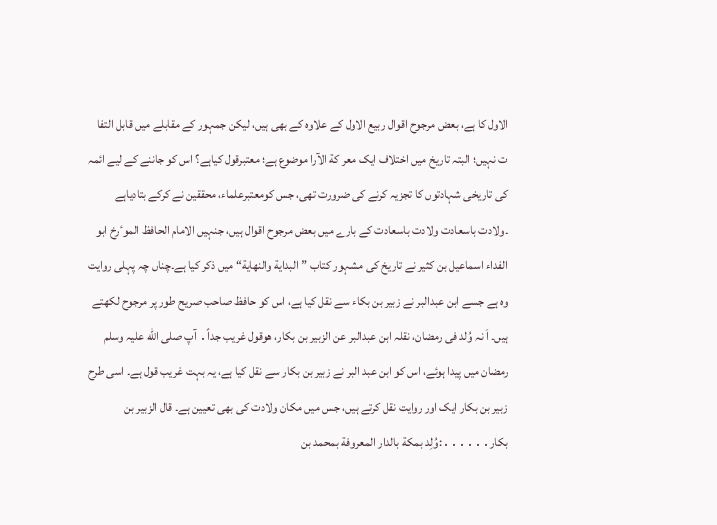الاول کا ہے، بعض مرجوح اقوال ربیع الاول کے علاوہ کے بھی ہیں، لیکن جمہور کے مقابلے میں قابل التفا ت نہیں؛ البتہ تاریخ میں اختلاف ایک معر کة الآرا موضوع ہے؛ معتبرقول کیاہے؟ اس کو جاننے کے لیے ائمہ کی تاریخی شہادتوں کا تجزیہ کرنے کی ضرورت تھی، جس کومعتبرعلماء، محققین نے کرکے بتادیاہے ۔ولادت باسعادت ولادت باسعادت کے بارے میں بعض مرجوح اقوال ہیں، جنہیں الامام الحافظ الموٴرخ ابو الفداء اسماعیل بن کثیر نے تاریخ کی مشہور کتاب ”البدایة والنھایة“ میں ذکر کیا ہے۔چناں چہ پہلی روایت وہ ہے جسے ابن عبدالبر نے زبیر بن بکاء سے نقل کیا ہے، اس کو حافظ صاحب صریح طور پر مرجوح لکھتے ہیں۔ اَ نہ وُلد فی رمضان، نقلہ ابن عبدالبر عن الزبیر بن بکار، ھوقول غریب جداً․ آپ صلی الله علیہ وسلم رمضان میں پیدا ہوئے، اس کو ابن عبد البر نے زبیر بن بکار سے نقل کیا ہے، یہ بہت غریب قول ہے۔ اسی طرح زبیر بن بکار ایک اور روایت نقل کرتے ہیں، جس میں مکان ولادت کی بھی تعیین ہے۔ قال الزبیر بن بکار․․․․․․:وُلِد بمکة بالدار المعروفة بمحمد بن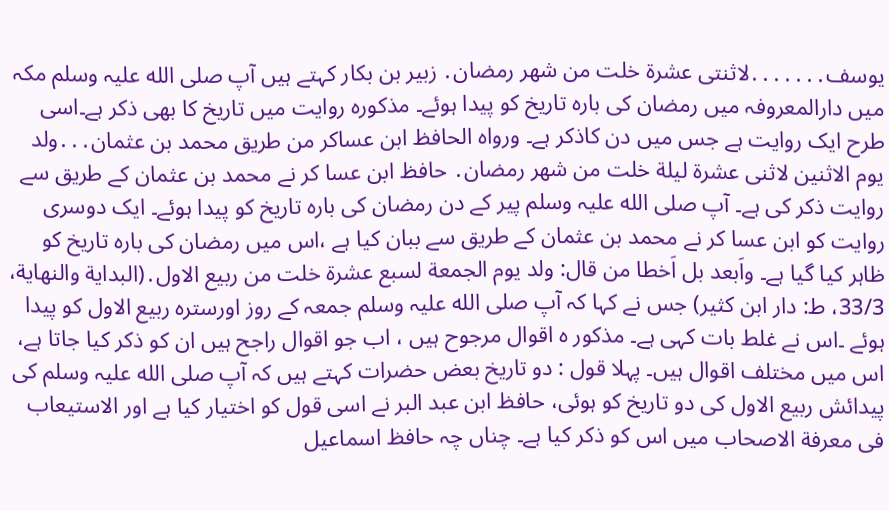یوسف․․․․․․․لاثنتی عشرة خلت من شھر رمضان․ زبیر بن بکار کہتے ہیں آپ صلی الله علیہ وسلم مکہ میں دارالمعروفہ میں رمضان کی بارہ تاریخ کو پیدا ہوئے۔ مذکورہ روایت میں تاریخ کا بھی ذکر ہے۔اسی طرح ایک روایت ہے جس میں دن کاذکر ہے۔ ورواہ الحافظ ابن عساکر من طریق محمد بن عثمان․․․ولد یوم الاثنین لاثنی عشرة لیلة خلت من شھر رمضان․ حافظ ابن عسا کر نے محمد بن عثمان کے طریق سے روایت ذکر کی ہے۔ آپ صلی الله علیہ وسلم پیر کے دن رمضان کی بارہ تاریخ کو پیدا ہوئے۔ ایک دوسری روایت کو ابن عسا کر نے محمد بن عثمان کے طریق سے ببان کیا ہے ،اس میں رمضان کی بارہ تاریخ کو ظاہر کیا گیا ہے۔ واَبعد بل اَخطا من قال: ولد یوم الجمعة لسبع عشرة خلت من ربیع الاول․(البدایة والنھایة، 33/3، ط: دار ابن کثیر) جس نے کہا کہ آپ صلی الله علیہ وسلم جمعہ کے روز اورسترہ ربیع الاول کو پیدا ہوئے ۔اس نے غلط بات کہی ہے۔ مذکور ہ اقوال مرجوح ہیں ، اب جو اقوال راجح ہیں ان کو ذکر کیا جاتا ہے، اس میں مختلف اقوال ہیں۔ پہلا قول : دو تاریخ بعض حضرات کہتے ہیں کہ آپ صلی الله علیہ وسلم کی پیدائش ربیع الاول کی دو تاریخ کو ہوئی، حافظ ابن عبد البر نے اسی قول کو اختیار کیا ہے اور الاستیعاب فی معرفة الاصحاب میں اس کو ذکر کیا ہے۔ چناں چہ حافظ اسماعیل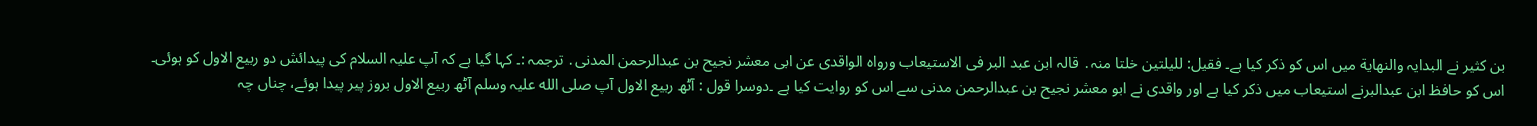بن کثیر نے البدایہ والنھایة میں اس کو ذکر کیا ہے۔ فقیل: للیلتین خلتا منہ․ قالہ ابن عبد البر فی الاستیعاب ورواہ الواقدی عن ابی معشر نجیح بن عبدالرحمن المدنی․ ترجمہ :۔ کہا گیا ہے کہ آپ علیہ السلام کی پیدائش دو ربیع الاول کو ہوئی۔ اس کو حافظ ابن عبدالبرنے استیعاب میں ذکر کیا ہے اور واقدی نے ابو معشر نجیح بن عبدالرحمن مدنی سے اس کو روایت کیا ہے ۔دوسرا قول : آٹھ ربیع الاول آپ صلی الله علیہ وسلم آٹھ ربیع الاول بروز پیر پیدا ہوئے، چناں چہ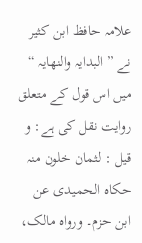علامہ حافظ ابن کثیر نے ” البدایہ والنھایہ “ میں اس قول کے متعلق روایت نقل کی ہے: و قیل : لثمان خلون منہ حکاہ الحمیدی عن ابن حزم۔ ورواہ مالک،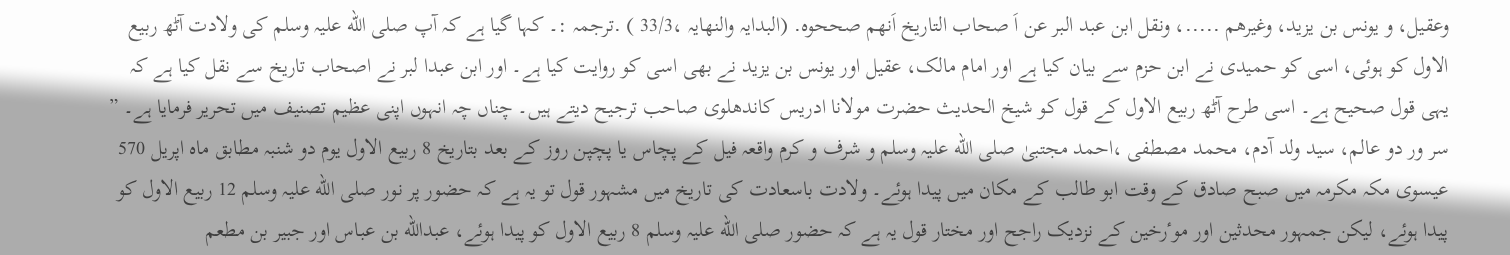وعقیل، و یونس بن یزید، وغیرھم ․․․․․، ونقل ابن عبد البر عن اَ صحاب التاریخ اَنھم صححوہ․ (البدایہ والنھایہ ،33/3 ) ․ترجمہ :۔ کہا گیا ہے کہ آپ صلی الله علیہ وسلم کی ولادت آٹھ ربیع الاول کو ہوئی، اسی کو حمیدی نے ابن حزم سے بیان کیا ہے اور امام مالک، عقیل اور یونس بن یزید نے بھی اسی کو روایت کیا ہے۔ اور ابن عبدا لبر نے اصحاب تاریخ سے نقل کیا ہے کہ یہی قول صحیح ہے۔ اسی طرح آٹھ ربیع الاول کے قول کو شیخ الحدیث حضرت مولانا ادریس کاندھلوی صاحب ترجیح دیتے ہیں۔ چناں چہ انہوں اپنی عظیم تصنیف میں تحریر فرمایا ہے۔ ” سر ور دو عالم، سید ولد آدم، محمد مصطفی ،احمد مجتبیٰ صلی الله علیہ وسلم و شرف و کرم واقعہ فیل کے پچاس یا پچپن روز کے بعد بتاریخ 8 ربیع الاول یوم دو شنبہ مطابق ماہ اپریل 570 عیسوی مکہ مکرمہ میں صبح صادق کے وقت ابو طالب کے مکان میں پیدا ہوئے۔ ولادت باسعادت کی تاریخ میں مشہور قول تو یہ ہے کہ حضور پر نور صلی الله علیہ وسلم 12 ربیع الاول کو پیدا ہوئے، لیکن جمہور محدثین اور موٴرخین کے نزدیک راجح اور مختار قول یہ ہے کہ حضور صلی الله علیہ وسلم 8 ربیع الاول کو پیدا ہوئے، عبدالله بن عباس اور جبیر بن مطعم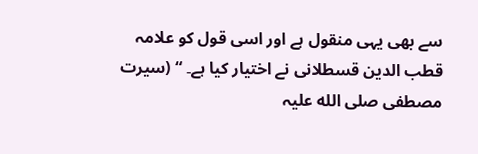سے بھی یہی منقول ہے اور اسی قول کو علامہ قطب الدین قسطلانی نے اختیار کیا ہے۔ “ (سیرت مصطفی صلی الله علیہ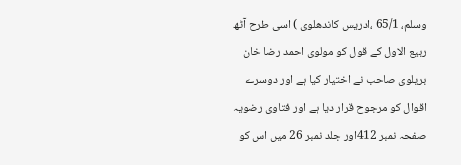وسلم، 65/1 ،ادریس کاندھلوی ) اسی طرح آٹھ ربیع الاول کے قول کو مولوی احمد رضا خان بریلوی صاحب نے اختیار کیا ہے اور دوسرے اقوال کو مرجوح قرار دیا ہے اور فتاوی رضویہ صفحہ نمبر 412اور جلد نمبر 26 میں اس کو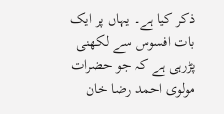ذکر کیا ہے۔ یہاں پر ایک بات افسوس سے لکھنی پڑرہی ہے کہ جو حضرات مولوی احمد رضا خان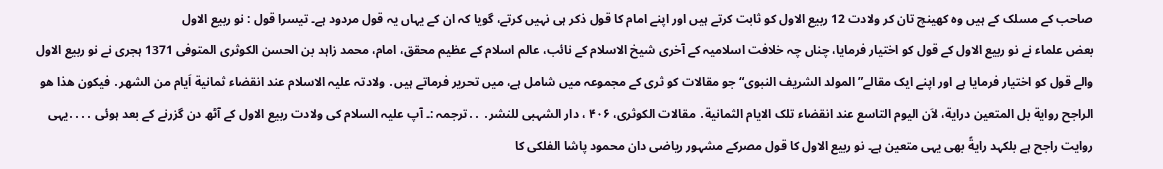صاحب کے مسلک کے ہیں وہ کھینچ تان کر ولادت 12 ربیع الاول کو ثابت کرتے ہیں اور اپنے امام کا قول ذکر ہی نہیں کرتے، گویا کہ ان کے یہاں یہ قول مردود ہے۔ تیسرا قول : نو ربیع الاول
بعض علماء نے نو ربیع الاول کے قول کو اختیار فرمایا، چناں چہ خلافت اسلامیہ کے آخری شیخ الاسلام کے نائب، عالم اسلام کے عظیم محقق، امام، محمد زاہد بن الحسن الکوثری المتوفی 1371 ہجری نے نو ربیع الاول والے قول کو اختیار فرمایا ہے اور اپنے ایک مقالے” المولد الشریف النبوی“ جو مقالات کو ثری کے مجموعہ میں شامل ہے، میں تحریر فرماتے ہیں․ ولادتہ علیہ الاسلام عند انقضاء ثمانیة اَیام من الشھر․ فیکون ھذا ھو الراجح روایة بل المتعین درایة، لاَن الیوم التاسع عند انقضاء تلک الایام الثمانیة․ مقالات الکوثری، ۴۰۶ ، دار الشہبی للنشر․ ․․ترجمہ :۔ آپ علیہ السلام کی ولادت ربیع الاول کے آٹھ دن گزرنے کے بعد ہوئی ․․․․یہی روایت راجح ہے بلکہد رایةً بھی یہی متعین ہے۔ نو ربیع الاول کا قول مصرکے مشہور ریاضی دان محمود پاشا الفلکی کا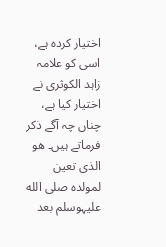اختیار کردہ ہے، اسی کو علامہ زاہد الکوثری نے اختیار کیا ہے، چناں چہ آگے ذکر فرماتے ہیں۔ ھو الذی تعین لمولدہ صلی الله علیہوسلم بعد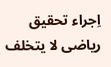اِجراء تحقیق ریاضی لا یتخلف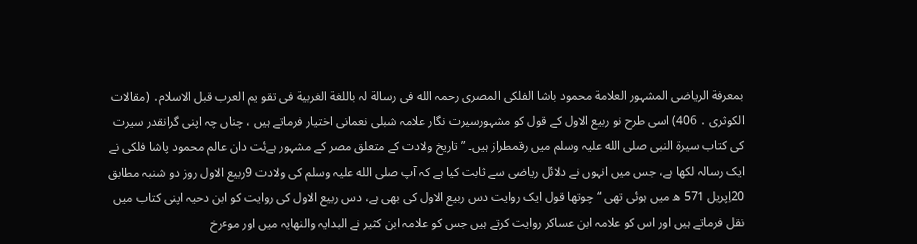بمعرفة الریاضی المشہور العلامة محمود باشا الفلکی المصری رحمہ الله فی رسالة لہ باللغة الغربیة فی تقو یم العرب قبل الاسلام․ (مقالات الکوثری ․ 406) اسی طرح نو ربیع الاول کے قول کو مشہورسیرت نگار علامہ شبلی نعمانی اختیار فرماتے ہیں ، چناں چہ اپنی گرانقدر سیرت کی کتاب سیرة النبی صلی الله علیہ وسلم میں رقمطراز ہیں۔ ”تاریخ ولادت کے متعلق مصر کے مشہور ہےئت دان عالم محمود پاشا فلکی نے ایک رسالہ لکھا ہے، جس میں انہوں نے دلائل ریاضی سے ثابت کیا ہے کہ آپ صلی الله علیہ وسلم کی ولادت 9ربیع الاول روز دو شنبہ مطابق 20اِپریل 571 ھ میں ہوئی تھی “چوتھا قول ایک روایت دس ربیع الاول کی بھی ہے، دس ربیع الاول کی روایت کو ابن دحیہ اپنی کتاب میں نقل فرماتے ہیں اور اس کو علامہ ابن عساکر روایت کرتے ہیں جس کو علامہ ابن کثیر نے البدایہ والنھایہ میں اور موٴرخ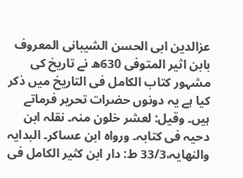عزالدین ابی الحسن الشیبانی المعروف بابن اثیر المتوفی 630ھ نے تاریخ کی مشہور کتاب الکامل فی التاریخ میں ذکر کیا ہے یہ دونوں حضرات تحریر فرماتے ہیں۔ وقیل: لعشر خلون منہ۔ نقلہ ابن دحیہ فی کتابہ۔ ورواہ ابن عساکر۔ البدایہ والنھایہ،33/3 ط: دار ابن کثیر الکامل فی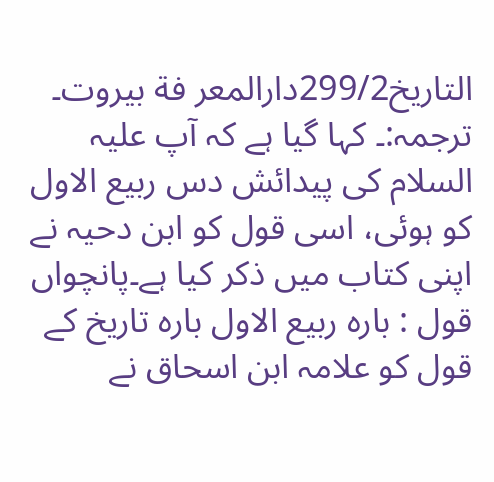التاریخ299/2دارالمعر فة بیروت۔ ترجمہ:۔ کہا گیا ہے کہ آپ علیہ السلام کی پیدائش دس ربیع الاول کو ہوئی، اسی قول کو ابن دحیہ نے اپنی کتاب میں ذکر کیا ہے۔پانچواں قول : بارہ ربیع الاول بارہ تاریخ کے قول کو علامہ ابن اسحاق نے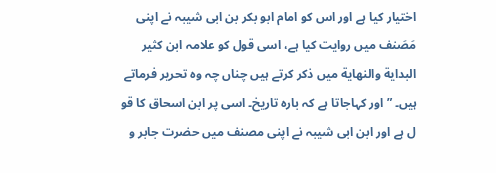اختیار کیا ہے اور اس کو امام ابو بکر بن ابی شیبہ نے اپنی مَصَنف میں روایت کیا ہے، اسی قول کو علامہ ابن کثیر البدایة والنھایة میں ذکر کرتے ہیں چناں چہ وہ تحریر فرماتے ہیں۔ ”اور کہاجاتا ہے کہ بارہ تاریخ۔ اسی پر ابن اسحاق کا قو ل ہے اور ابن ابی شیبہ نے اپنی مصنف میں حضرت جابر و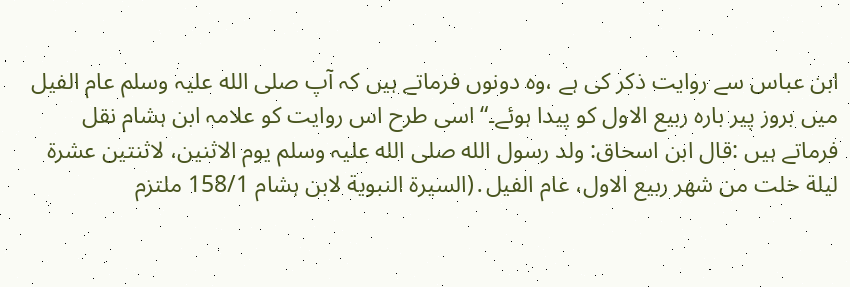ابن عباس سے روایت ذکر کی ہے ،وہ دونوں فرماتے ہیں کہ آپ صلی الله علیہ وسلم عام الفیل میں بروز پیر بارہ ربیع الاول کو پیدا ہوئے۔“ اسی طرح اس روایت کو علامہ ابن ہشام نقل فرماتے ہیں :قال ابن اسحاق: ولد رسول الله صلی الله علیہ وسلم یوم الاثنین، لاثنتین عشرة لیلة خلت من شھر ربیع الاول، عام الفیل․(السیرة النبویة لابن ہشام 158/1 ملتزم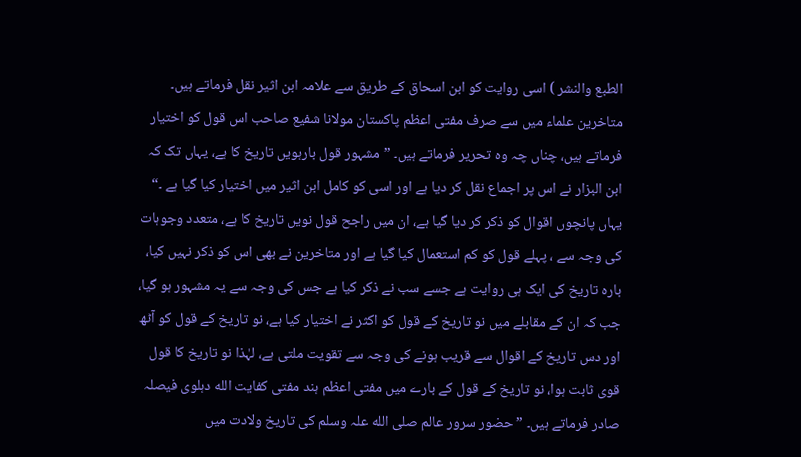الطبع والنشر ) اسی روایت کو ابن اسحاق کے طریق سے علامہ ابن اثیر نقل فرماتے ہیں۔ متاخرین علماء میں سے صرف مفتی اعظم پاکستان مولانا شفیع صاحب اس قول کو اختیار فرماتے ہیں، چناں چہ وہ تحریر فرماتے ہیں۔ ” مشہور قول بارہویں تاریخ کا ہے، یہاں تک کہ ابن البزار نے اس پر اجماع نقل کر دیا ہے اور اسی کو کامل ابن اثیر میں اختیار کیا گیا ہے ۔“ یہاں پانچوں اقوال کو ذکر کر دیا گیا ہے، ان میں راجح قول نویں تاریخ کا ہے، متعدد وجوہات کی وجہ سے ، پہلے قول کو کم استعمال کیا گیا ہے اور متاخرین نے بھی اس کو ذکر نہیں کیا، بارہ تاریخ کی ایک ہی روایت ہے جسے سب نے ذکر کیا ہے جس کی وجہ سے یہ مشہور ہو گیا، جب کہ ان کے مقابلے میں نو تاریخ کے قول کو اکثر نے اختیار کیا ہے، نو تاریخ کے قول کو آٹھ اور دس تاریخ کے اقوال سے قریب ہونے کی وجہ سے تقویت ملتی ہے، لہٰذا نو تاریخ کا قول قوی ثابت ہوا، نو تاریخ کے قول کے بارے میں مفتی اعظم ہند مفتی کفایت الله دہلوی فیصلہ صادر فرماتے ہیں۔ ” حضور سرور عالم صلی الله علہ وسلم کی تاریخ ولادت میں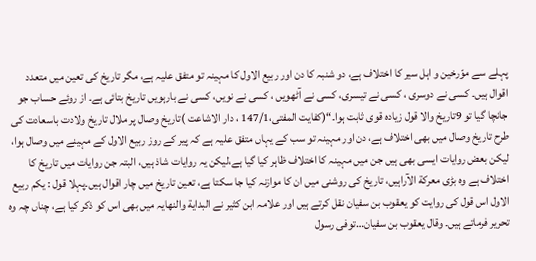پہلے سے موّرخین و اہل سیر کا اختلاف ہے، دو شنبہ کا دن اور ربیع الاول کا مہینہ تو متفق علیہ ہے، مگر تاریخ کی تعین میں متعدد اقوال ہیں۔ کسی نے دوسری ، کسی نے تیسری، کسی نے آٹھویں ، کسی نے نویں، کسی نے بارہویں تاریخ بتائی ہے۔ از روئے حساب جو جانچا گیا تو 9تاریخ والا قول زیادہ قوی ثابت ہوا۔“(کفایت المفتی،147/1 ، دار الاشاعت )تاریخ وصال پر ملال تاریخ ولادت باسعادت کی طرح تاریخ وصال میں بھی اختلاف ہے، دن اور مہینہ تو سب کے یہاں متفق علیہ ہے کہ پیر کے روز ربیع الاول کے مہینے میں وصال ہوا، لیکن بعض روایات ایسی بھی ہیں جن میں مہینہ کا اختلاف ظاہر کیا گیا ہے،لیکن یہ روایات شاذ ہیں، البتہ جن روایات میں تاریخ کا اختلاف ہے وہ بڑی معرکة الآراہیں، تاریخ کی روشنی میں ان کا موازنہ کیا جا سکتا ہے، تعین تاریخ میں چار اقوال ہیں۔پہلا قول : یکم ربیع الاول اس قول کی روایت کو یعقوب بن سفیان نقل کرتے ہیں اور علامہ ابن کثیر نے البدایة والنھایہ میں بھی اس کو ذکر کیا ہے، چناں چہ وہ تحریر فرماتے ہیں۔ وقال یعقوب بن سفیان…توفی رسول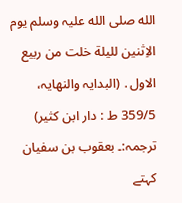الله صلی الله علیہ وسلم یوم الاِثنین للیلة خلت من ربیع الاول․ (البدایہ والنھایہ، 359/5 ط : دار ابن کثیر) ترجمہ:۔ بعقوب بن سفیان کہتے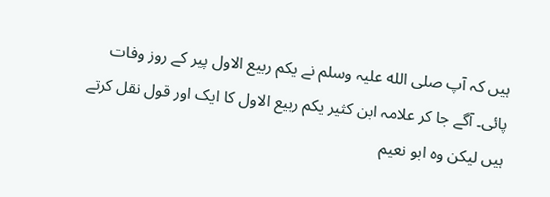ہیں کہ آپ صلی الله علیہ وسلم نے یکم ربیع الاول پیر کے روز وفات پائی۔ آگے جا کر علامہ ابن کثیر یکم ربیع الاول کا ایک اور قول نقل کرتے ہیں لیکن وہ ابو نعیم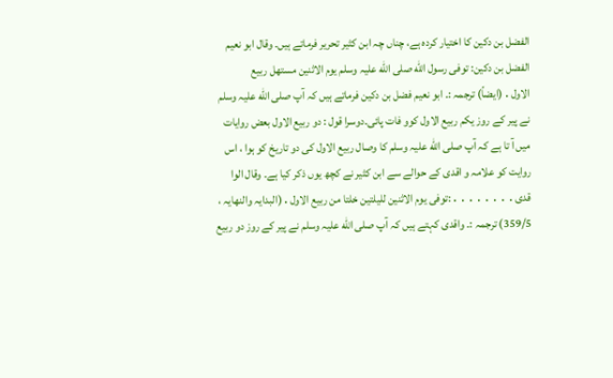الفضل بن دکین کا اختیار کردہ ہے، چناں چہ ابن کثیر تحریر فرماتے ہیں۔ وقال ابو نعیم الفضل بن دکین: توفی رسول الله صلی الله علیہ وسلم یوم الاثنین مستھل ربیع الاول․(ایضاً) ترجمہ :۔ ابو نعیم فضل بن دکین فرماتے ہیں کہ آپ صلی الله علیہ وسلم نے پیر کے روز یکم ربیع الاول کوو فات پائی۔دوسرا قول : دو ربیع الاول بعض روایات میں آ تا ہے کہ آپ صلی الله علیہ وسلم کا وصال ربیع الاول کی دو تاریخ کو ہوا ، اس روایت کو علامہ و اقدی کے حوالے سے ابن کثیر نے کچھ یوں ذکر کیا ہے۔ وقال الوا قدی․․․․․․․․:توفی یوم الاثنین للیلتین خلتا من ربیع الاول․(البدایہ والنھایہ ، 359/5) ترجمہ :۔ واقدی کہتے ہیں کہ آپ صلی الله علیہ وسلم نے پیر کے روز دو ربیع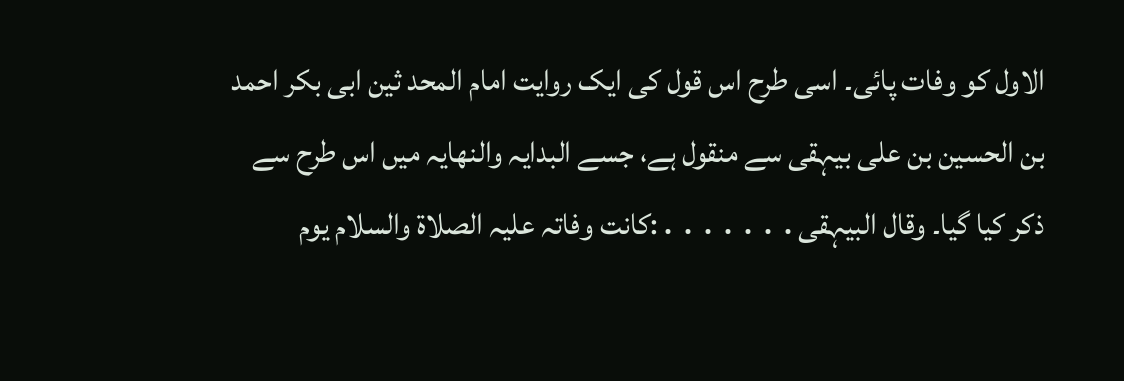الاول کو وفات پائی۔ اسی طرح اس قول کی ایک روایت امام المحد ثین ابی بکر احمد بن الحسین بن علی بیہقی سے منقول ہے، جسے البدایہ والنھایہ میں اس طرح سے ذکر کیا گیا۔ وقال البیہقی․․․․․․․:کانت وفاتہ علیہ الصلاة والسلام یوم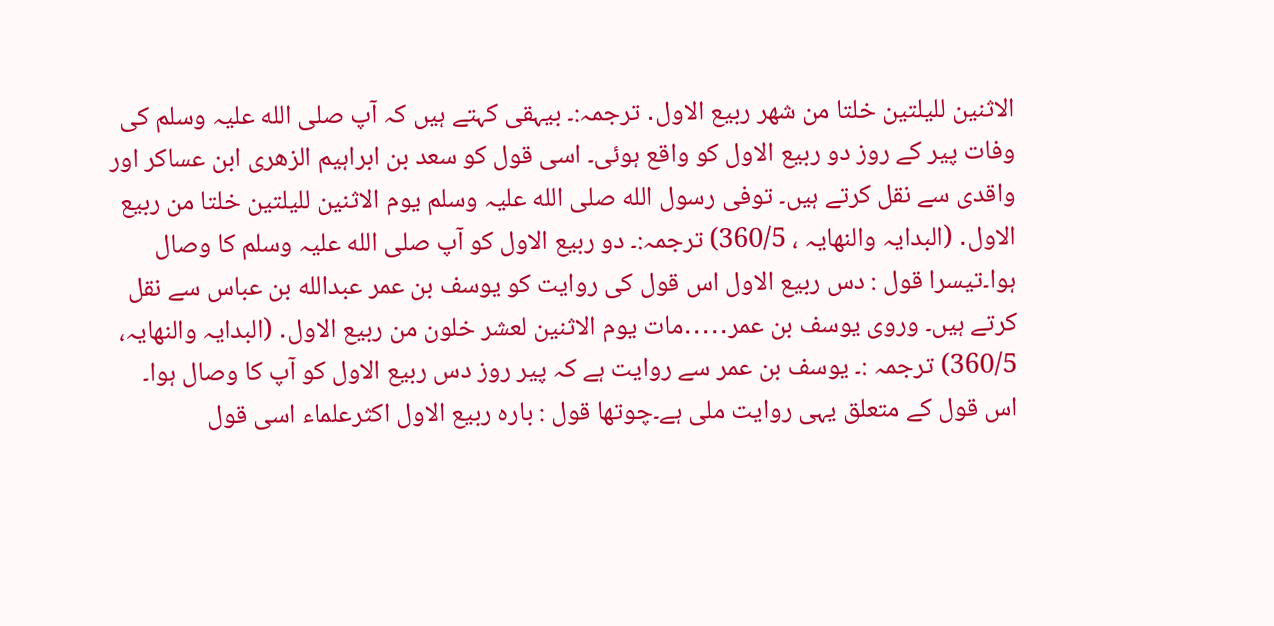الاثنین للیلتین خلتا من شھر ربیع الاول․ ترجمہ:۔ بیہقی کہتے ہیں کہ آپ صلی الله علیہ وسلم کی وفات پیر کے روز دو ربیع الاول کو واقع ہوئی۔ اسی قول کو سعد بن ابراہیم الزھری ابن عساکر اور واقدی سے نقل کرتے ہیں۔ توفی رسول الله صلی الله علیہ وسلم یوم الاثنین للیلتین خلتا من ربیع الاول․ (البدایہ والنھایہ ، 360/5) ترجمہ:۔ دو ربیع الاول کو آپ صلی الله علیہ وسلم کا وصال ہوا۔تیسرا قول : دس ربیع الاول اس قول کی روایت کو یوسف بن عمر عبدالله بن عباس سے نقل کرتے ہیں۔ وروی یوسف بن عمر․․․․․مات یوم الاثنین لعشر خلون من ربیع الاول․ (البدایہ والنھایہ، 360/5) ترجمہ :۔ یوسف بن عمر سے روایت ہے کہ پیر روز دس ربیع الاول کو آپ کا وصال ہوا۔ اس قول کے متعلق یہی روایت ملی ہے۔چوتھا قول : بارہ ربیع الاول اکثرعلماء اسی قول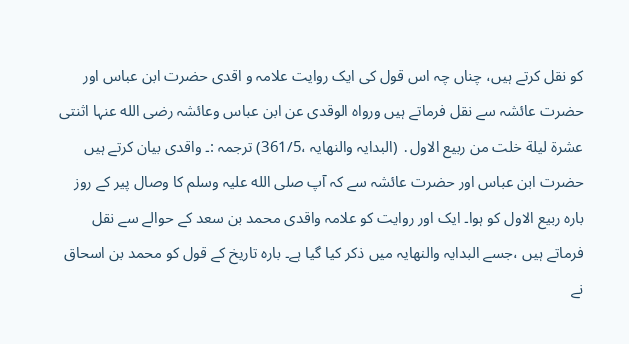کو نقل کرتے ہیں، چناں چہ اس قول کی ایک روایت علامہ و اقدی حضرت ابن عباس اور حضرت عائشہ سے نقل فرماتے ہیں ورواہ الوقدی عن ابن عباس وعائشہ رضی الله عنہا اثنتی عشرة لیلة خلت من ربیع الاول․ (البدایہ والنھایہ ،361/5) ترجمہ :۔ واقدی بیان کرتے ہیں حضرت ابن عباس اور حضرت عائشہ سے کہ آپ صلی الله علیہ وسلم کا وصال پیر کے روز بارہ ربیع الاول کو ہوا۔ ایک اور روایت کو علامہ واقدی محمد بن سعد کے حوالے سے نقل فرماتے ہیں ،جسے البدایہ والنھایہ میں ذکر کیا گیا ہے۔ بارہ تاریخ کے قول کو محمد بن اسحاق نے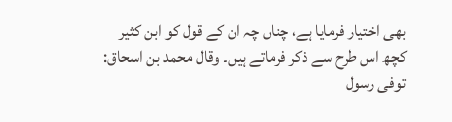بھی اختیار فرمایا ہے، چناں چہ ان کے قول کو ابن کثیر کچھ اس طرح سے ذکر فرماتے ہیں۔ وقال محمد بن اسحاق: توفی رسول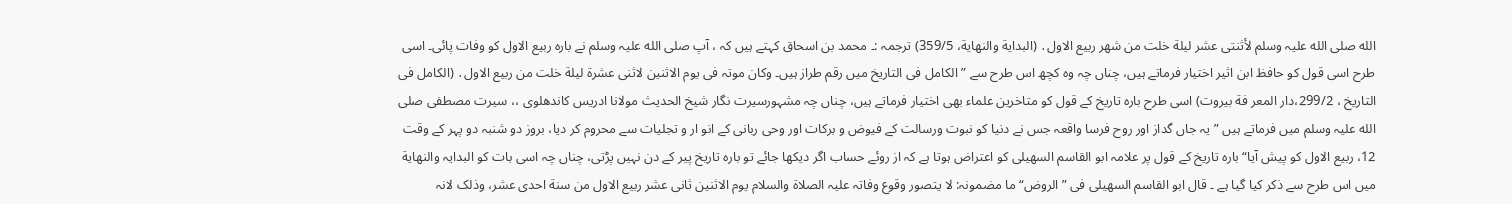الله صلی الله علیہ وسلم لأثنتی عشر لیلة خلت من شھر ربیع الاول․ (البدایة والنھایة، 359/5) ترجمہ :۔ محمد بن اسحاق کہتے ہیں کہ ، آپ صلی الله علیہ وسلم نے بارہ ربیع الاول کو وفات پائی۔ اسی طرح اسی قول کو حافظ ابن اثیر اختیار فرماتے ہیں، چناں چہ وہ کچھ اس طرح سے ” الکامل فی التاریخ میں رقم طراز ہیں۔ وکان موتہ فی یوم الاثنین لاثنی عشرة لیلة خلت من ربیع الاول․ (الکامل فی التاریخ ، 299/2،دار المعر فة بیروت) اسی طرح بارہ تاریخ کے قول کو متاخرین علماء بھی اختیار فرماتے ہیں، چناں چہ مشہورسیرت نگار شیخ الحدیث مولانا ادریس کاندھلوی ،، سیرت مصطفی صلی الله علیہ وسلم میں فرماتے ہیں ”یہ جاں گداز اور روح فرسا واقعہ جس نے دنیا کو نبوت ورسالت کے فیوض و برکات اور وحی ربانی کے انو ار و تجلیات سے محروم کر دیا، بروز دو شنبہ دو پہر کے وقت 12، ربیع الاول کو پیش آیا“ بارہ تاریخ کے قول پر علامہ ابو القاسم السھیلی کو اعتراض ہوتا ہے کہ از روئے حساب اگر دیکھا جائے تو بارہ تاریخ پیر کے دن نہیں پڑتی، چناں چہ اسی بات کو البدایہ والنھایة میں اس طرح سے ذکر کیا گیا ہے ۔ قال ابو القاسم السھیلی فی ”الروض“ ما مضمونہ: لا یتصور وقوع وفاتہ علیہ الصلاة والسلام یوم الاثنین ثانی عشر ربیع الاول من سنة احدی عشر، وذلک لانہ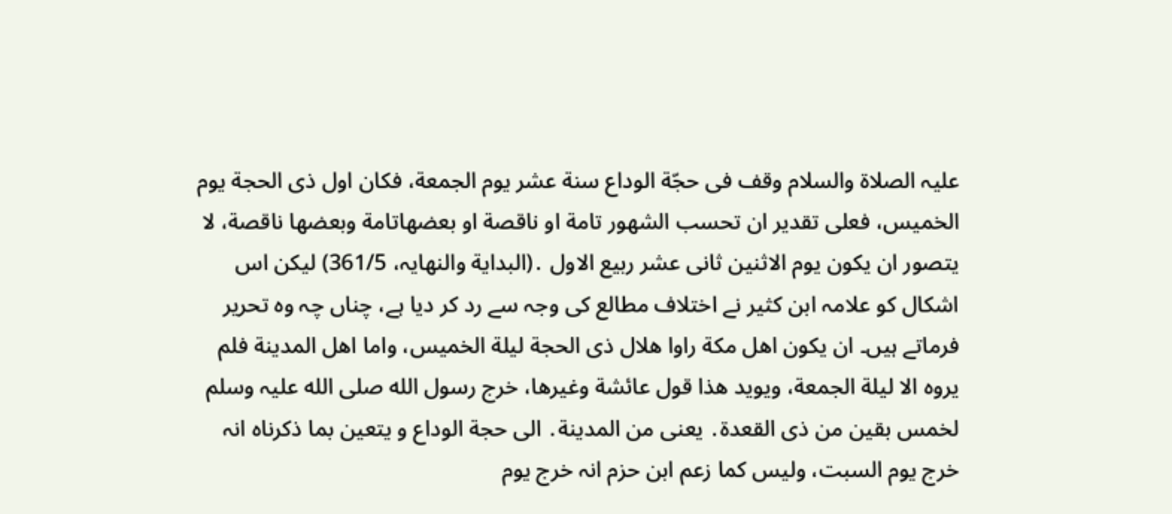علیہ الصلاة والسلام وقف فی حجّة الوداع سنة عشر یوم الجمعة، فکان اول ذی الحجة یوم الخمیس، فعلی تقدیر ان تحسب الشھور تامة او ناقصة او بعضھاتامة وبعضھا ناقصة، لا یتصور ان یکون یوم الاثنین ثانی عشر ربیع الاول ․(البدایة والنھایہ، 361/5) لیکن اس اشکال کو علامہ ابن کثیر نے اختلاف مطالع کی وجہ سے رد کر دیا ہے، چناں چہ وہ تحریر فرماتے ہیں۔ ان یکون اھل مکة راوا ھلال ذی الحجة لیلة الخمیس، واما اھل المدینة فلم یروہ الا لیلة الجمعة، ویوید ھذا قول عائشة وغیرھا، خرج رسول الله صلی الله علیہ وسلم لخمس بقین من ذی القعدة․ یعنی من المدینة․ الی حجة الوداع و یتعین بما ذکرناہ انہ خرج یوم السبت، ولیس کما زعم ابن حزم انہ خرج یوم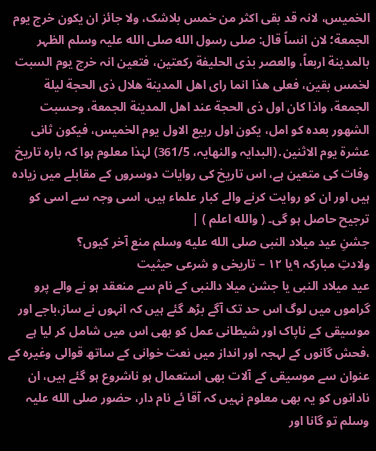الخمیس، لانہ قد بقی اکثر من خمس بلاشک، ولا جائز ان یکون خرج یوم الجمعة؛ لان انساً قال: صلی رسول الله صلی الله علیہ وسلم الظہر بالمدینة اربعاً، والعصر بذی الحلیفة رکعتین، فتعین انہ خرج یوم السبت لخمس بقین، فعلی ھذا انما رای اھل المدینة ھلال ذی الحجة لیلة الجمعة، واذا کان اول ذی الحجة عند اھل المدینة الجمعة، وحسبت الشھور بعدہ کو امل، یکون اول ربیع الاول یوم الخمیس، فیکون ثانی عشرة یوم الاثنین․(البدایہ والنھایہ، 361/5) لہٰذا معلوم ہوا کہ بارہ تاریخ وفات کی متعین ہے، اس تاریخ کی روایات دوسروں کے مقابلے میں زیادہ ہیں اور ان کو روایت کرنے والے کبار علماء ہیں، اسی وجہ سے اسی کو ترجیح حاصل ہو گی۔ ( والله اعلم ) |
جشنِ عید میلاد النبی صلى الله عليه وسلم منع آخر کیوں؟
ولادتِ مبارکہ ۹یا ۱۲ – تاریخی و شرعی حیثیت
عید میلاد النبی یا جشن میلا دالنبی کے نام سے منعقد ہو نے والے پرو گراموں میں لوگ اس حد تک آگے بڑھ گئے ہیں کہ انہوں نے ساز،باجے اور موسیقی کے ناپاک اور شیطانی عمل کو بھی اس میں شامل کر لیا ہے ،فحش گانوں کے لہجہ اور انداز میں نعت خوانی کے ساتھ قوالی وغیرہ کے عنوان سے موسیقی کے آلات بھی استعمال ہو ناشروع ہو گئے ہیں، ان نادانوں کو یہ بھی معلوم نہیں کہ آقا ئے نام دار، حضور صلی الله علیہ وسلم تو گانا اور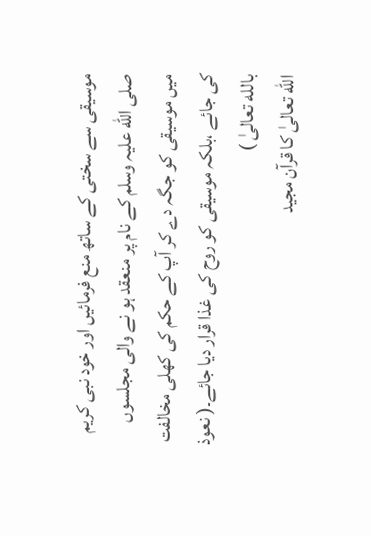موسیقی سے سختی کے ساتھ منع فرمائیں اور خود نبی کریم صلی الله علیہ وسلم کے نام پر منعقد ہو نے والی مجلسوں میں موسیقی کو جگہ دے کر آپ کے حکم کی کھلی مخالفت کی جائے ،بلکہ موسیقی کو روح کی غذا قرار دیا جائے۔( نعوذ بالله تعالیٰ )
الله تعالیٰ کا قرآن مجید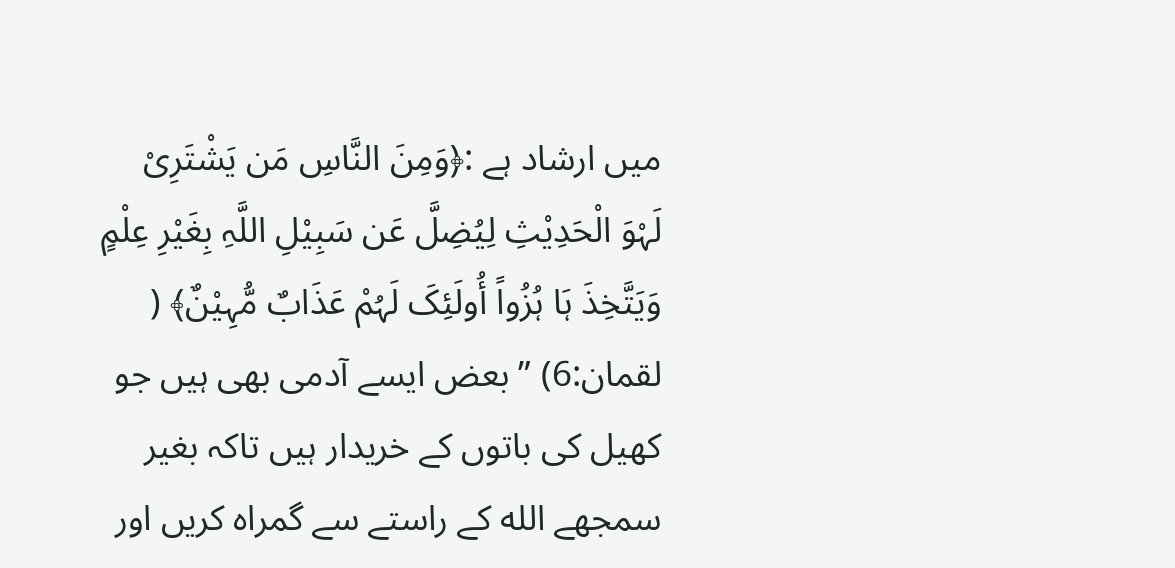میں ارشاد ہے :﴿وَمِنَ النَّاسِ مَن یَشْتَرِیْ لَہْوَ الْحَدِیْثِ لِیُضِلَّ عَن سَبِیْلِ اللَّہِ بِغَیْرِ عِلْمٍ وَیَتَّخِذَ ہَا ہُزُواً أُولَئِکَ لَہُمْ عَذَابٌ مُّہِیْنٌ﴾ ( لقمان:6) ” بعض ایسے آدمی بھی ہیں جو کھیل کی باتوں کے خریدار ہیں تاکہ بغیر سمجھے الله کے راستے سے گمراہ کریں اور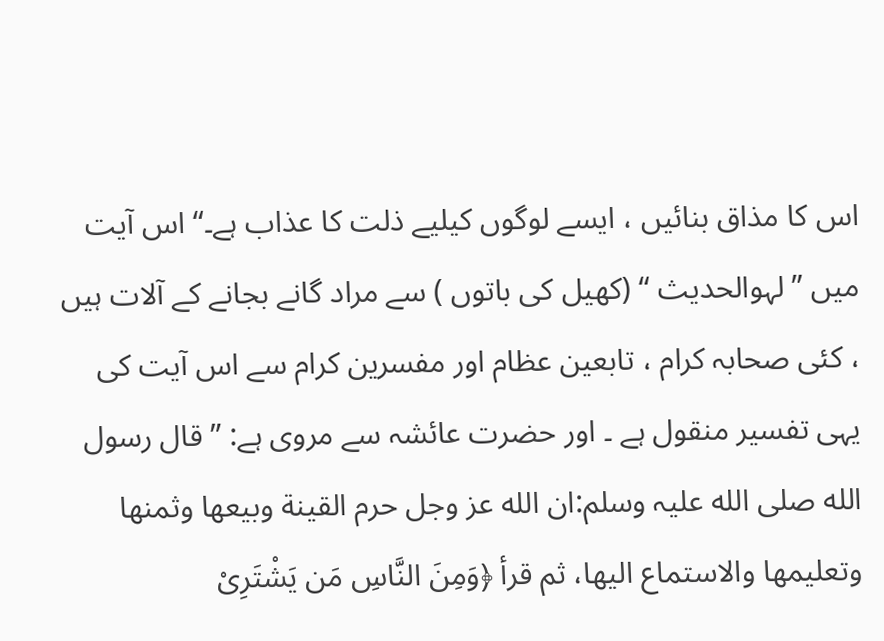اس کا مذاق بنائیں ، ایسے لوگوں کیلیے ذلت کا عذاب ہے۔“ اس آیت میں ” لہوالحدیث “ (کھیل کی باتوں ) سے مراد گانے بجانے کے آلات ہیں ، کئی صحابہ کرام ، تابعین عظام اور مفسرین کرام سے اس آیت کی یہی تفسیر منقول ہے ۔ اور حضرت عائشہ سے مروی ہے: ” قال رسول الله صلی الله علیہ وسلم:ان الله عز وجل حرم القینة وبیعھا وثمنھا وتعلیمھا والاستماع الیھا، ثم قرأ ﴿وَمِنَ النَّاسِ مَن یَشْتَرِیْ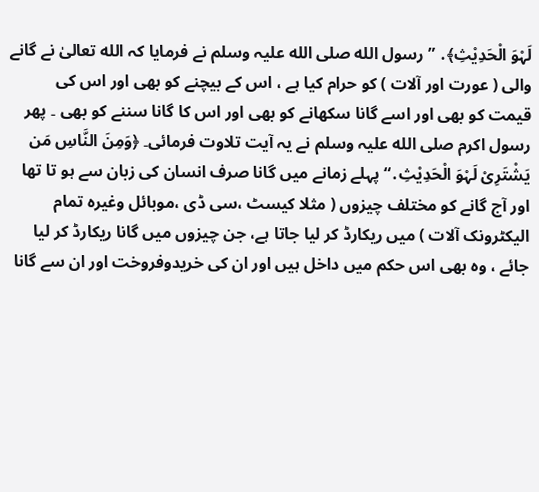لَہْوَ الْحَدِیْثِ﴾․ ” رسول الله صلی الله علیہ وسلم نے فرمایا کہ الله تعالیٰ نے گانے والی ( عورت اور آلات ) کو حرام کیا ہے ، اس کے بیچنے کو بھی اور اس کی قیمت کو بھی اور اسے گانا سکھانے کو بھی اور اس کا گانا سننے کو بھی ۔ پھر رسول اکرم صلی الله علیہ وسلم نے یہ آیت تلاوت فرمائی۔ ﴿وَمِنَ النَّاسِ مَن یَشْتَرِیْ لَہْوَ الْحَدِیْثِ․“ پہلے زمانے میں گانا صرف انسان کی زبان سے ہو تا تھا اور آج گانے کو مختلف چیزوں ( مثلا کیسٹ ،سی ڈی ،موبائل وغیرہ تمام الیکٹرونک آلات ) میں ریکارڈ کر لیا جاتا ہے، جن چیزوں میں گانا ریکارڈ کر لیا جائے ، وہ بھی اس حکم میں داخل ہیں اور ان کی خریدوفروخت اور ان سے گانا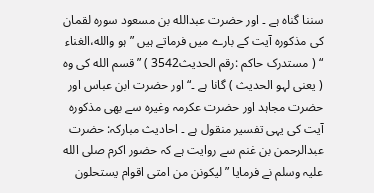سننا گناہ ہے ۔ اور حضرت عبدالله بن مسعود سورہ لقمان کی مذکورہ آیت کے بارے میں فرماتے ہیں ” ہو والله،الغناء “ ( مستدرک حاکم :رقم الحدیث3542 ) ” قسم الله کی وہ ( یعنی لہو الحدیث ) گانا ہے ۔“ اور حضرت ابن عباس اور حضرت مجاہد اور حضرت عکرمہ وغیرہ سے بھی مذکورہ آیت کی یہی تفسیر منقول ہے ۔ احادیث مبارکہ: حضرت عبدالرحمن بن غنم سے روایت ہے کہ حضور اکرم صلی الله علیہ وسلم نے فرمایا ”لیکونن من امتی اقوام یستحلون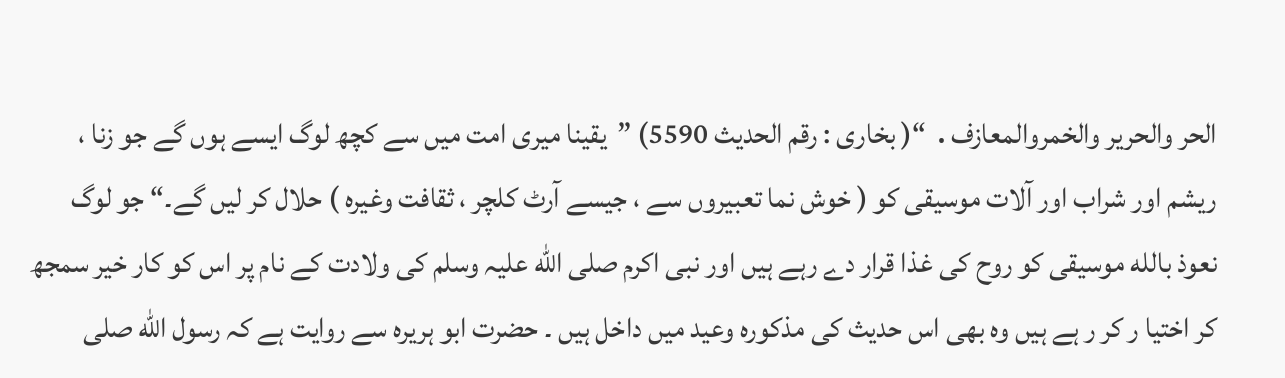الحر والحریر والخمروالمعازف․ “( بخاری : رقم الحدیث 5590) ”یقینا میری امت میں سے کچھ لوگ ایسے ہوں گے جو زنا ، ریشم اور شراب اور آلات موسیقی کو ( خوش نما تعبیروں سے ، جیسے آرٹ کلچر ، ثقافت وغیرہ ) حلال کر لیں گے۔“ جو لوگ نعوذ بالله موسیقی کو روح کی غذا قرار دے رہے ہیں اور نبی اکرم صلی الله علیہ وسلم کی ولادت کے نام پر اس کو کار خیر سمجھ کر اختیا ر کر ر ہے ہیں وہ بھی اس حدیث کی مذکورہ وعید میں داخل ہیں ۔ حضرت ابو ہریرہ سے روایت ہے کہ رسول الله صلی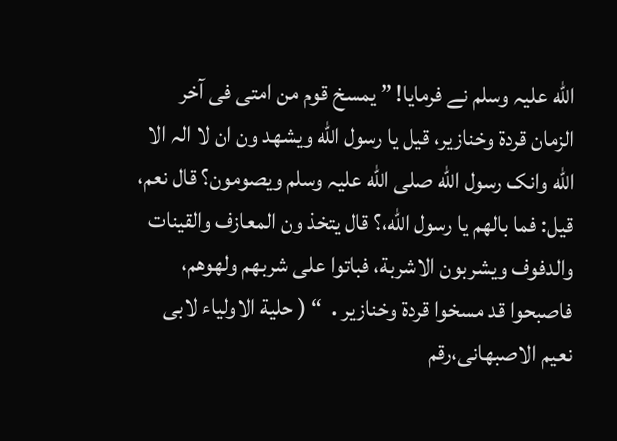الله علیہ وسلم نے فرمایا! ” یمسخ قوم من امتی فی آخر الزمان قردة وخنازیر، قیل یا رسول الله ویشھد ون ان لا الہ الا الله وانک رسول الله صلی الله علیہ وسلم ویصومون؟ قال نعم، قیل: فما بالھم یا رسول الله،؟ قال یتخذ ون المعازف والقینات والدفوف ویشربون الاشربة، فباتوا علی شربھم ولھوھم، فاصبحوا قد مسخوا قردة وخنازیر․ “ ( حلیة الاولیاء لابی نعیم الاصبھانی،رقم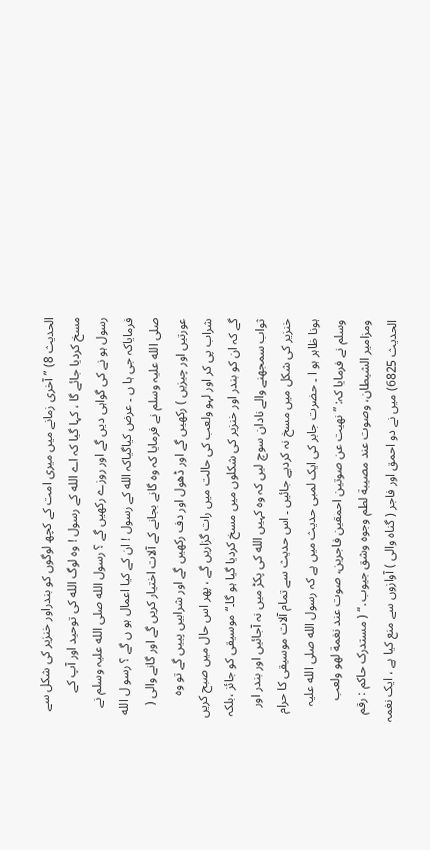الحدیث 8) ”آخری زمانے میں میری امت کے کچھ لوگوں کو بندراور خنزیر کی شکل سے مسخ کردیا جائے گا ، کہا گیا کہ اے الله کے رسول ! وہ لوگ الله کی توحید اور آپ کے رسول ہو نے کی گواہی دیں گے اور روزے رکھیں گے ؟ رسول الله صلی الله علیہ وسلم نے فرمایاکہ جی ہا ں ۔ عرض کیاگیاکہ الله کے رسول ! ان کے کیا اعمال ہو ں گے ؟ رسو ل الله صلی الله علیہ وسلم نے فرمایا کہ وہ گانے بجانے کے آلات اختیار کریں گے اور گانے والی ( عورتیں اور چیزیں ) رکھیں گے اور ڈھول اور دف رکھیں گے اور شرابیں پییں گے تو وہ شراب پی کر اور لہو ولعب کی حالت میں رات گزاریں گے ، پھر اس حال میں صبح کریں گے کہ ان کو بندر اور خنزیر کی شکلوں میں مسخ کردیا گیا ہو گا۔“ موسیقی کو جائز ،بلکہ ثواب سمجھنے والے نادان سوچ لیں کہ وہ کہیں الله کی پکڑ میں نہ آجائیں اور بندر اور خنزیر کی شکل میں مسخ نہ کردیے جائیں ۔ اس حدیث سے تمام آلات موسیقی کا حرام ہونا ظاہر ہو ا ۔ حضرت جابر کی ایک لمبی حدیث میں ہے کہ رسول الله صلی الله علیہ وسلم نے فرمایا کہ: ” نھیت عن صوتین احمقین فاجرین، صوت عند نغمة لھو ولعب ومزامیر الشیطان، وصوت عند مصیبة لطم وجوہ وشق جیوب․“ ( مستدرک حاکم : رقم الحدیث 6825) میں نے دو احمق اور فاجر ( گناہ والی ) آوازوں سے منع کیا ہے ، ایک نغمہ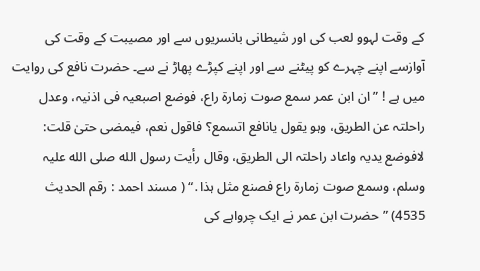کے وقت لہوو لعب کی اور شیطانی بانسریوں سے اور مصیبت کے وقت کی آوازسے اپنے چہرے کو پیٹنے سے اور اپنے کپڑے پھاڑ نے سے۔ حضرت نافع کی روایت میں ہے ! ” ان ابن عمر سمع صوت زمارة راع، فوضع اصبعیہ فی اذنیہ، وعدل راحلتہ عن الطریق، وہو یقول یانافع اتسمع؟ فاقول نعم، فیمضی حتیٰ قلت: لافوضع یدیہ واعاد راحلتہ الی الطریق، وقال رأیت رسول الله صلی الله علیہ وسلم، وسمع صوت زمارة راع فصنع مثل ہذا․“ ( مسند احمد : رقم الحدیث 4535) ”حضرت ابن عمر نے ایک چرواہے کی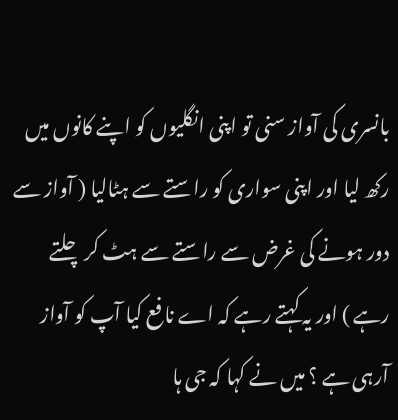بانسری کی آواز سنی تو اپنی انگلیوں کو اپنے کانوں میں رکھ لیا اور اپنی سواری کو راستے سے ہٹالیا ( آواز سے دور ہونے کی غرض سے راستے سے ہٹ کر چلتے رہے ) اور یہ کہتے رہے کہ اے نافع کیا آپ کو آواز آرہی ہے ؟ میں نے کہا کہ جی ہا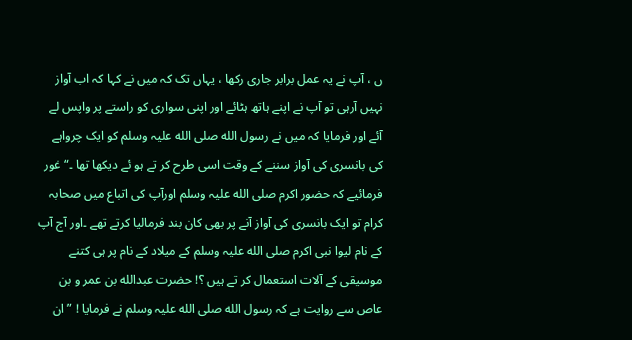ں ، آپ نے یہ عمل برابر جاری رکھا ، یہاں تک کہ میں نے کہا کہ اب آواز نہیں آرہی تو آپ نے اپنے ہاتھ ہٹائے اور اپنی سواری کو راستے پر واپس لے آئے اور فرمایا کہ میں نے رسول الله صلی الله علیہ وسلم کو ایک چرواہے کی بانسری کی آواز سننے کے وقت اسی طرح کر تے ہو ئے دیکھا تھا ۔“ غور فرمائیے کہ حضور اکرم صلی الله علیہ وسلم اورآپ کی اتباع میں صحابہ کرام تو ایک بانسری کی آواز آنے پر بھی کان بند فرمالیا کرتے تھے ۔اور آج آپ کے نام لیوا نبی اکرم صلی الله علیہ وسلم کے میلاد کے نام پر ہی کتنے موسیقی کے آلات استعمال کر تے ہیں ؟! حضرت عبدالله بن عمر و بن عاص سے روایت ہے کہ رسول الله صلی الله علیہ وسلم نے فرمایا ! ”ان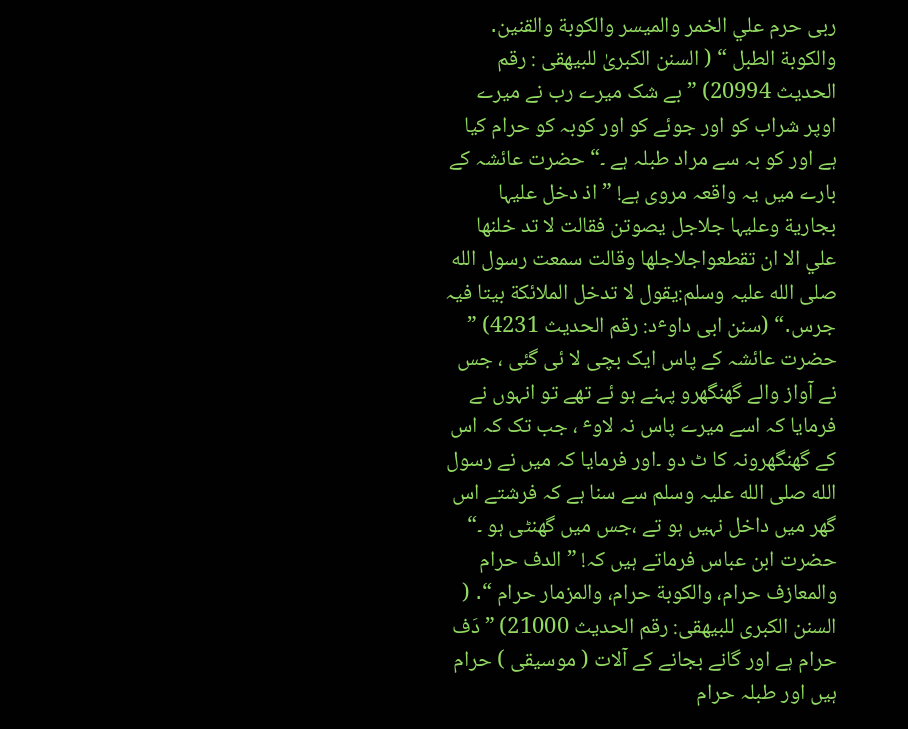ربی حرم علي الخمر والمیسر والکوبة والقنین․ والکوبة الطبل “ ( السنن الکبریٰ للبیھقی : رقم الحدیث 20994) ”بے شک میرے رب نے میرے اوپر شراب کو اور جوئے کو اور کوبہ کو حرام کیا ہے اور کو بہ سے مراد طبلہ ہے ۔“ حضرت عائشہ کے بارے میں یہ واقعہ مروی ہے! ”اذ دخل علیہا بجاریة وعلیہا جلاجل یصوتن فقالت لا تد خلنھا علي الا ان تقطعواجلاجلھا وقالت سمعت رسول الله صلی الله علیہ وسلم:یقول لا تدخل الملائکة بیتا فیہ جرس․“ (سنن ابی داوٴد: رقم الحدیث 4231) ” حضرت عائشہ کے پاس ایک بچی لا ئی گئی ، جس نے آواز والے گھنگھرو پہنے ہو ئے تھے تو انہوں نے فرمایا کہ اسے میرے پاس نہ لاوٴ ، جب تک کہ اس کے گھنگھرونہ کا ٹ دو ۔اور فرمایا کہ میں نے رسول الله صلی الله علیہ وسلم سے سنا ہے کہ فرشتے اس گھر میں داخل نہیں ہو تے ،جس میں گھنٹی ہو ۔“ حضرت ابن عباس فرماتے ہیں کہ! ” الدف حرام والمعازف حرام، والکوبة حرام، والمزمار حرام “․ ( السنن الکبری للبیھقی: رقم الحدیث 21000) ” دَف حرام ہے اور گانے بجانے کے آلات ( موسیقی ) حرام ہیں اور طبلہ حرام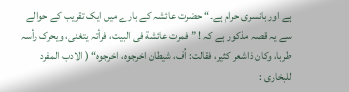ہے اور بانسری حرام ہے۔“ حضرت عائشہ کے بارے میں ایک تقریب کے حوالے سے یہ قصہ مذکور ہے کہ ! ” فمرت عائشة فی البیت، فرأتہ یتغنی، ویحرک رأسہ طربا، وکان ذاشعر کثیر، فقالت: اُف، شیطان اخرجوہ، اخرجوہ“ ( الادب المفرد للبخاری :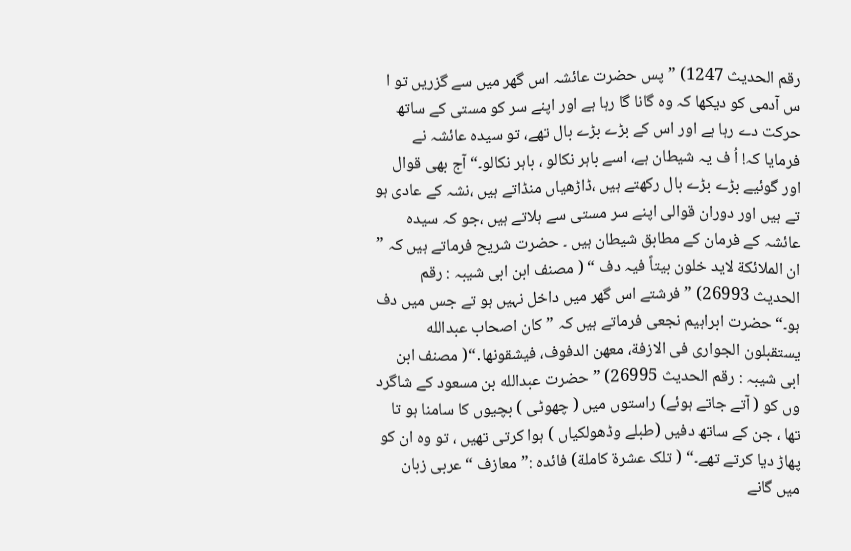رقم الحدیث 1247) ”پس حضرت عائشہ اس گھر میں سے گزریں تو ا س آدمی کو دیکھا کہ وہ گانا گا رہا ہے اور اپنے سر کو مستی کے ساتھ حرکت دے رہا ہے اور اس کے بڑے بڑے بال تھے، تو سیدہ عائشہ نے فرمایا کہ! اُ ف یہ شیطان ہے، اسے باہر نکالو ، باہر نکالو۔“ آج بھی قوال اور گوئیے بڑے بڑے بال رکھتے ہیں ،ڈاڑھیاں منڈاتے ہیں ،نشہ کے عادی ہو تے ہیں اور دوران قوالی اپنے سر مستی سے ہلاتے ہیں ،جو کہ سیدہ عائشہ کے فرمان کے مطابق شیطان ہیں ۔ حضرت شریح فرماتے ہیں کہ ” ان الملائکة لاید خلون بیتاً فیہ دف “ ( مصنف ابن ابی شیبہ : رقم الحدیث 26993) ” فرشتے اس گھر میں داخل نہیں ہو تے جس میں دف ہو۔“ حضرت ابراہیم نجعی فرماتے ہیں کہ ” کان اصحاب عبدالله یستقبلون الجواری فی الازفة، معھن الدفوف، فیشقونھا․“( مصنف ابن ابی شیبہ : رقم الحدیث 26995) ”حضرت عبدالله بن مسعود کے شاگرد وں کو ( آتے جاتے ہوئے) راستوں میں ( چھوٹی ) بچیوں کا سامنا ہو تا تھا ، جن کے ساتھ دفیں (طبلے وڈھولکیاں ) ہوا کرتی تھیں ، تو وہ ان کو پھاڑ دیا کرتے تھے۔“ ( تلک عشرة کاملة) فائدہ :”معازف “عربی زبان میں گانے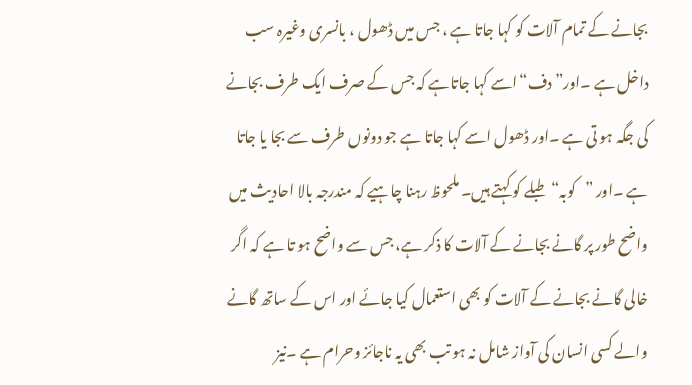بجانے کے تمام آلات کو کہا جاتا ہے ، جس میں ڈھول ، بانسری وغیرہ سب داخل ہے ۔اور” دف“اسے کہا جاتاہے کہ جس کے صرف ایک طرف بجانے کی جگہ ہو تی ہے ۔اور ڈھول اسے کہا جاتا ہے جو دونوں طرف سے بجا یا جاتا ہے ۔اور ”کوبہ“ طبلے کو کہتے ہیں۔ ملحوظ رہنا چاہیے کہ مندرجہ بالا احادیث میں واضح طور پر گانے بجانے کے آلات کا ذکر ہے، جس سے واضح ہو تا ہے کہ اگر خالی گانے بجانے کے آلات کو بھی استعمال کیا جائے اور اس کے ساتھ گانے والے کسی انسان کی آواز شامل نہ ہو تب بھی یہ ناجائز وحرام ہے ۔نیز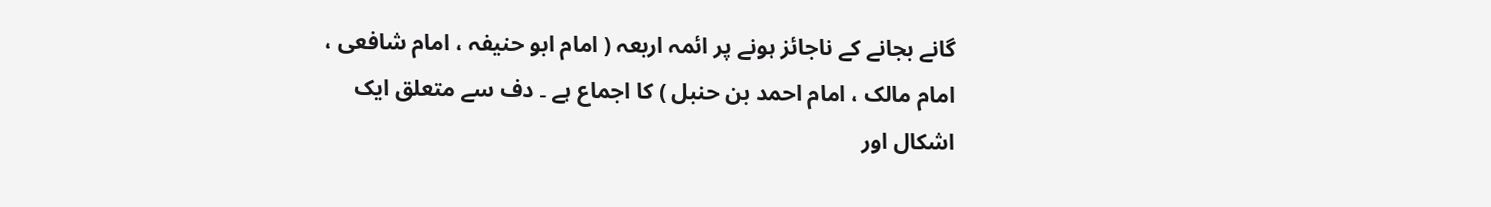گانے بجانے کے ناجائز ہونے پر ائمہ اربعہ ( امام ابو حنیفہ ، امام شافعی ، امام مالک ، امام احمد بن حنبل ) کا اجماع ہے ۔ دف سے متعلق ایک اشکال اور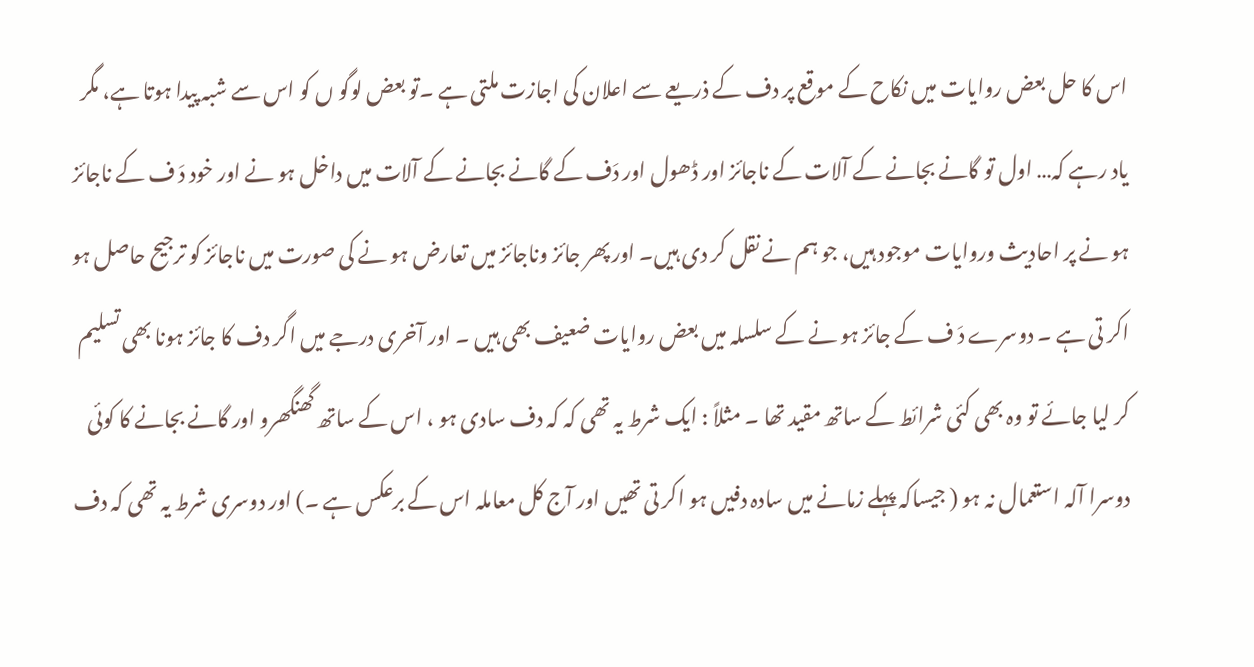اس کا حل بعض روایات میں نکاح کے موقع پر دف کے ذریعے سے اعلان کی اجازت ملتی ہے ۔تو بعض لوگو ں کو اس سے شبہ پیدا ہوتا ہے، مگر یاد رہے کہ… اول تو گانے بجانے کے آلات کے ناجائز اور ڈھول اور دَف کے گانے بجانے کے آلات میں داخل ہو نے اور خود دَ ف کے ناجائز ہو نے پر احادیث وروایات موجود ہیں، جو ہم نے نقل کر دی ہیں۔ اور پھر جائز وناجائز میں تعارض ہو نے کی صورت میں ناجائز کو ترجیح حاصل ہو اکر تی ہے ۔ دوسرے دَ ف کے جائز ہو نے کے سلسلہ میں بعض روایات ضعیف بھی ہیں ۔ اور آخری درجے میں اگر دف کا جائز ہونا بھی تسلیم کر لیا جائے تو وہ بھی کئی شرائط کے ساتھ مقید تھا ۔ مثلاً : ایک شرط یہ تھی کہ کہ دف سادی ہو ، اس کے ساتھ گھنگھرو اور گانے بجانے کا کوئی دوسرا آلہ استعمال نہ ہو ( جیساکہ پہلے زمانے میں سادہ دفیں ہو اکر تی تھیں اور آج کل معاملہ اس کے برعکس ہے ۔) اور دوسری شرط یہ تھی کہ دف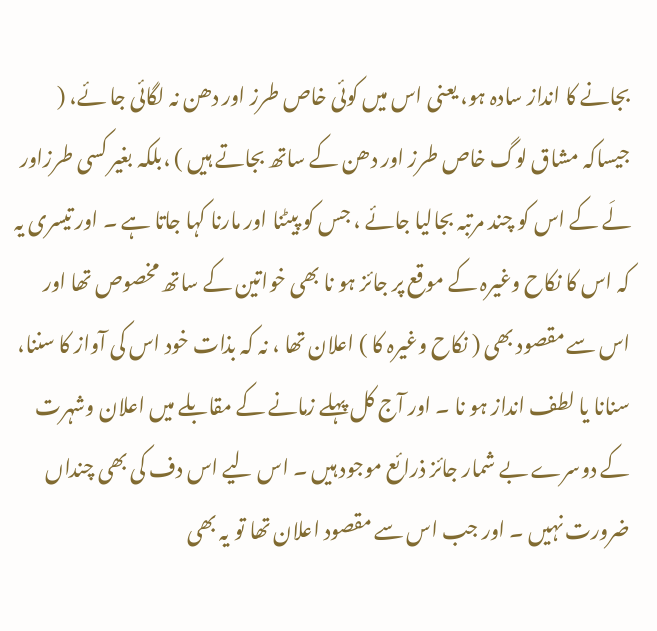بجانے کا انداز سادہ ہو، یعنی اس میں کوئی خاص طرز اور دھن نہ لگائی جا ئے، ( جیساکہ مشاق لوگ خاص طرز اور دھن کے ساتھ بجاتے ہیں ) ،بلکہ بغیر کسی طرزاور لَے کے اس کو چند مرتبہ بجالیا جائے ، جس کو پیٹنا اور مارنا کہا جاتا ہے ۔ اور تیسری یہ کہ اس کا نکاح وغیرہ کے موقع پر جائز ہو نا بھی خواتین کے ساتھ مخصوص تھا اور اس سے مقصود بھی ( نکاح وغیرہ کا ) اعلان تھا ، نہ کہ بذات خود اس کی آواز کا سننا، سنانا یا لطف انداز ہو نا ۔ اور آج کل پہلے زمانے کے مقابلے میں اعلان وشہرت کے دوسرے بے شمار جائز ذرائع موجود ہیں ۔ اس لیے اس دف کی بھی چنداں ضرورت نہیں ۔ اور جب اس سے مقصود اعلان تھا تو یہ بھی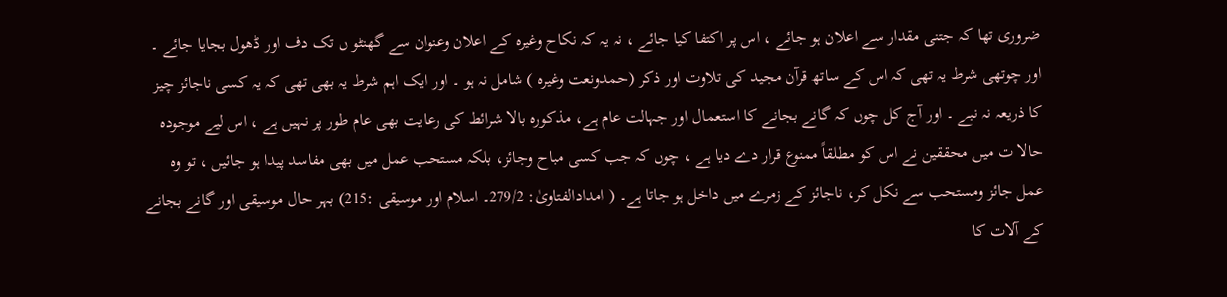ضروری تھا کہ جتنی مقدار سے اعلان ہو جائے ، اس پر اکتفا کیا جائے ، نہ یہ کہ نکاح وغیرہ کے اعلان وعنوان سے گھنٹو ں تک دف اور ڈھول بجایا جائے ۔ اور چوتھی شرط یہ تھی کہ اس کے ساتھ قرآن مجید کی تلاوت اور ذکر (حمدونعت وغیرہ ) شامل نہ ہو ۔ اور ایک اہم شرط یہ بھی تھی کہ یہ کسی ناجائز چیز کا ذریعہ نہ نبے ۔ اور آج کل چوں کہ گانے بجانے کا استعمال اور جہالت عام ہے، مذکورہ بالا شرائط کی رعایت بھی عام طور پر نہیں ہے ، اس لیے موجودہ حالا ت میں محققین نے اس کو مطلقاً ممنوع قرار دے دیا ہے ، چوں کہ جب کسی مباح وجائز، بلکہ مستحب عمل میں بھی مفاسد پیدا ہو جائیں ، تو وہ عمل جائز ومستحب سے نکل کر، ناجائز کے زمرے میں داخل ہو جاتا ہے۔ ( امدادالفتاویٰ: 279/2۔ اسلام اور موسیقی :215) بہر حال موسیقی اور گانے بجانے کے آلات کا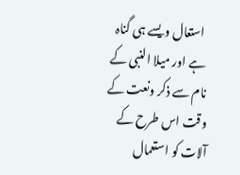استعال ویسے ہی گناہ ہے اور میلا النبی کے نام سے ذکر ونعت کے وقت اس طرح کے آلات کو استعمال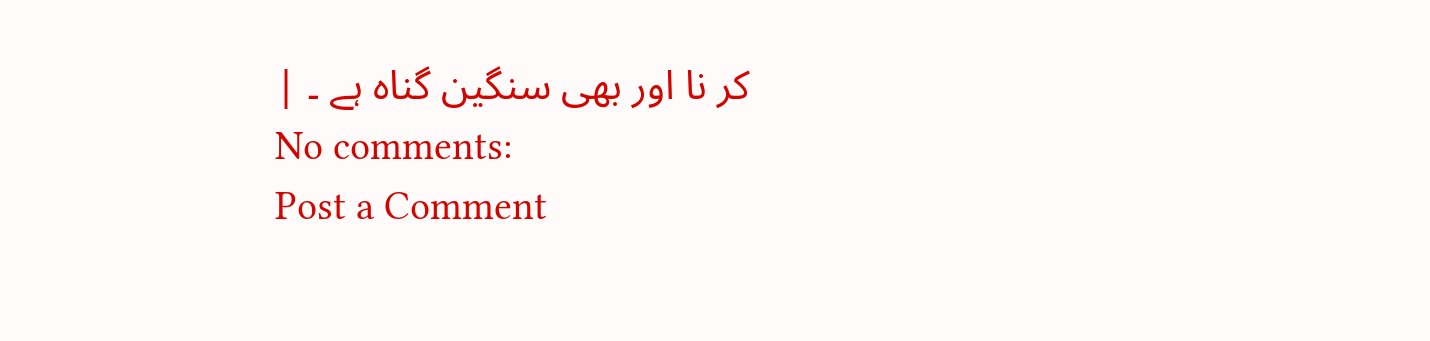کر نا اور بھی سنگین گناہ ہے ۔ |
No comments:
Post a Comment